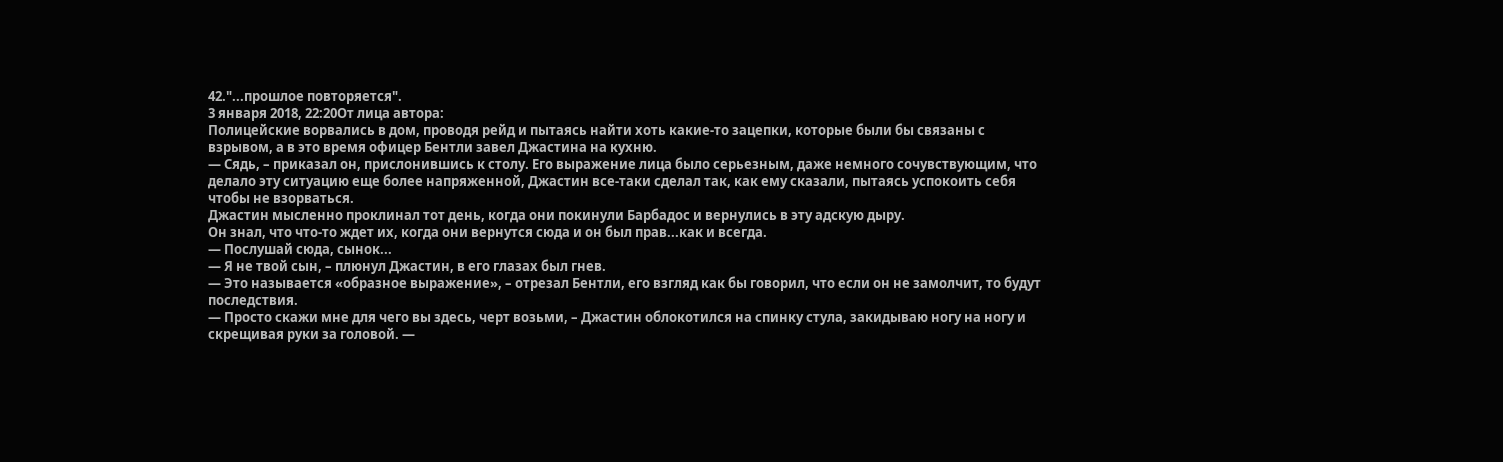42."...прошлое повторяется".
3 января 2018, 22:20От лица автора:
Полицейские ворвались в дом, проводя рейд и пытаясь найти хоть какие-то зацепки, которые были бы связаны с взрывом, а в это время офицер Бентли завел Джастина на кухню.
— Сядь, – приказал он, прислонившись к столу. Его выражение лица было серьезным, даже немного сочувствующим, что делало эту ситуацию еще более напряженной, Джастин все-таки сделал так, как ему сказали, пытаясь успокоить себя чтобы не взорваться.
Джастин мысленно проклинал тот день, когда они покинули Барбадос и вернулись в эту адскую дыру.
Он знал, что что-то ждет их, когда они вернутся сюда и он был прав...как и всегда.
— Послушай сюда, сынок...
— Я не твой сын, – плюнул Джастин, в его глазах был гнев.
— Это называется «образное выражение», – отрезал Бентли, его взгляд как бы говорил, что если он не замолчит, то будут последствия.
— Просто скажи мне для чего вы здесь, черт возьми, – Джастин облокотился на спинку стула, закидываю ногу на ногу и скрещивая руки за головой. —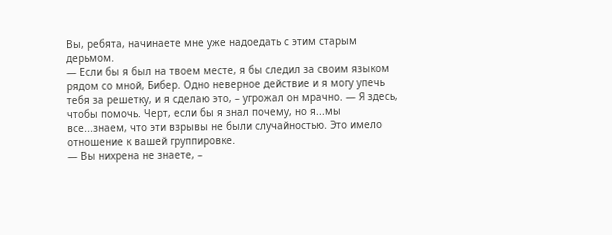Вы, ребята, начинаете мне уже надоедать с этим старым дерьмом.
— Если бы я был на твоем месте, я бы следил за своим языком рядом со мной, Бибер. Одно неверное действие и я могу упечь тебя за решетку, и я сделаю это, – угрожал он мрачно. — Я здесь, чтобы помочь. Черт, если бы я знал почему, но я...мы все...знаем, что эти взрывы не были случайностью. Это имело отношение к вашей группировке.
— Вы нихрена не знаете, –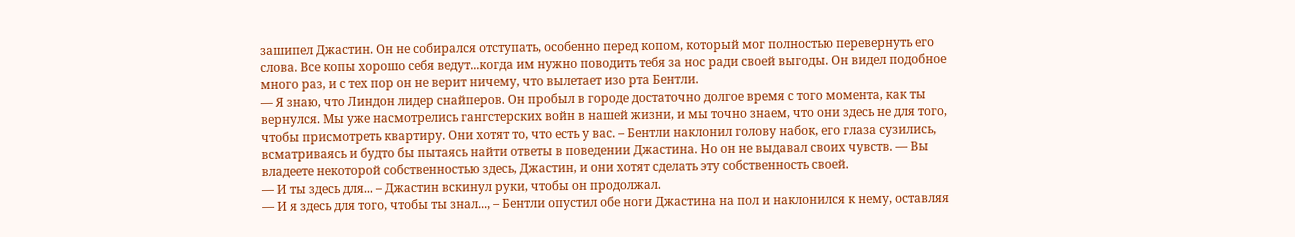зашипел Джастин. Он не собирался отступать, особенно перед копом, который мог полностью перевернуть его слова. Все копы хорошо себя ведут...когда им нужно поводить тебя за нос ради своей выгоды. Он видел подобное много раз, и с тех пор он не верит ничему, что вылетает изо рта Бентли.
— Я знаю, что Линдон лидер снайперов. Он пробыл в городе достаточно долгое время с того момента, как ты вернулся. Мы уже насмотрелись гангстерских войн в нашей жизни, и мы точно знаем, что они здесь не для того, чтобы присмотреть квартиру. Они хотят то, что есть у вас. – Бентли наклонил голову набок, его глаза сузились, всматриваясь и будто бы пытаясь найти ответы в поведении Джастина. Но он не выдавал своих чувств. — Вы владеете некоторой собственностью здесь, Джастин, и они хотят сделать эту собственность своей.
— И ты здесь для... – Джастин вскинул руки, чтобы он продолжал.
— И я здесь для того, чтобы ты знал..., – Бентли опустил обе ноги Джастина на пол и наклонился к нему, оставляя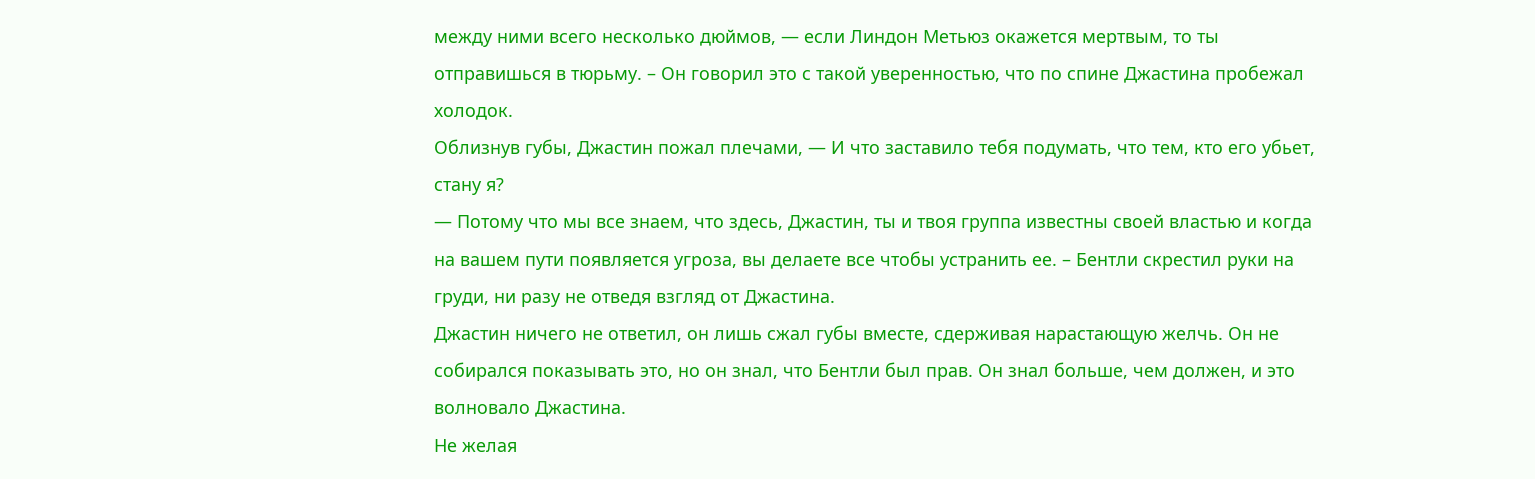между ними всего несколько дюймов, — если Линдон Метьюз окажется мертвым, то ты отправишься в тюрьму. – Он говорил это с такой уверенностью, что по спине Джастина пробежал холодок.
Облизнув губы, Джастин пожал плечами, — И что заставило тебя подумать, что тем, кто его убьет, стану я?
— Потому что мы все знаем, что здесь, Джастин, ты и твоя группа известны своей властью и когда на вашем пути появляется угроза, вы делаете все чтобы устранить ее. – Бентли скрестил руки на груди, ни разу не отведя взгляд от Джастина.
Джастин ничего не ответил, он лишь сжал губы вместе, сдерживая нарастающую желчь. Он не собирался показывать это, но он знал, что Бентли был прав. Он знал больше, чем должен, и это волновало Джастина.
Не желая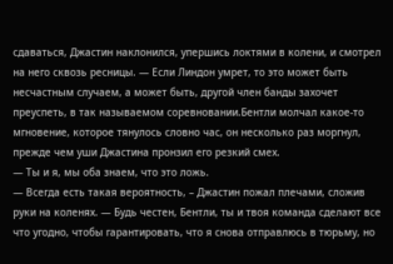сдаваться, Джастин наклонился, упершись локтями в колени, и смотрел на него сквозь ресницы. — Если Линдон умрет, то это может быть несчастным случаем, а может быть, другой член банды захочет преуспеть, в так называемом соревновании.Бентли молчал какое-то мгновение, которое тянулось словно час, он несколько раз моргнул, прежде чем уши Джастина пронзил его резкий смех.
— Ты и я, мы оба знаем, что это ложь.
— Всегда есть такая вероятность, – Джастин пожал плечами, сложив руки на коленях. — Будь честен, Бентли, ты и твоя команда сделают все что угодно, чтобы гарантировать, что я снова отправлюсь в тюрьму, но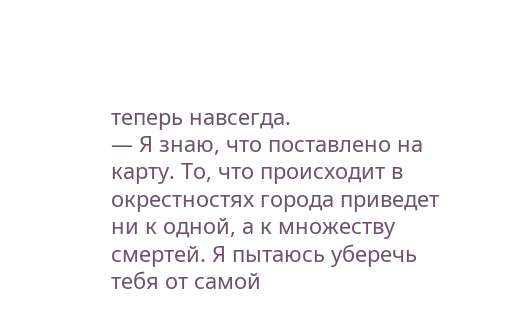теперь навсегда.
— Я знаю, что поставлено на карту. То, что происходит в окрестностях города приведет ни к одной, а к множеству смертей. Я пытаюсь уберечь тебя от самой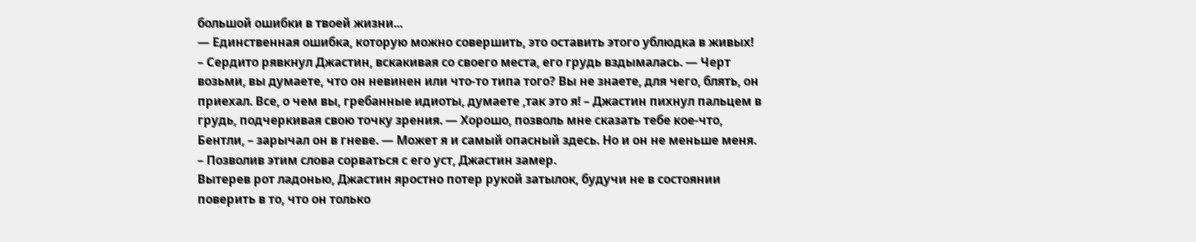большой ошибки в твоей жизни...
— Единственная ошибка, которую можно совершить, это оставить этого ублюдка в живых! – Сердито рявкнул Джастин, вскакивая со своего места, его грудь вздымалась. — Черт возьми, вы думаете, что он невинен или что-то типа того? Вы не знаете, для чего, блять, он приехал. Все, о чем вы, гребанные идиоты, думаете ,так это я! – Джастин пихнул пальцем в грудь, подчеркивая свою точку зрения. — Хорошо, позволь мне сказать тебе кое-что, Бентли, – зарычал он в гневе. — Может я и самый опасный здесь. Но и он не меньше меня. – Позволив этим слова сорваться с его уст, Джастин замер.
Вытерев рот ладонью, Джастин яростно потер рукой затылок, будучи не в состоянии поверить в то, что он только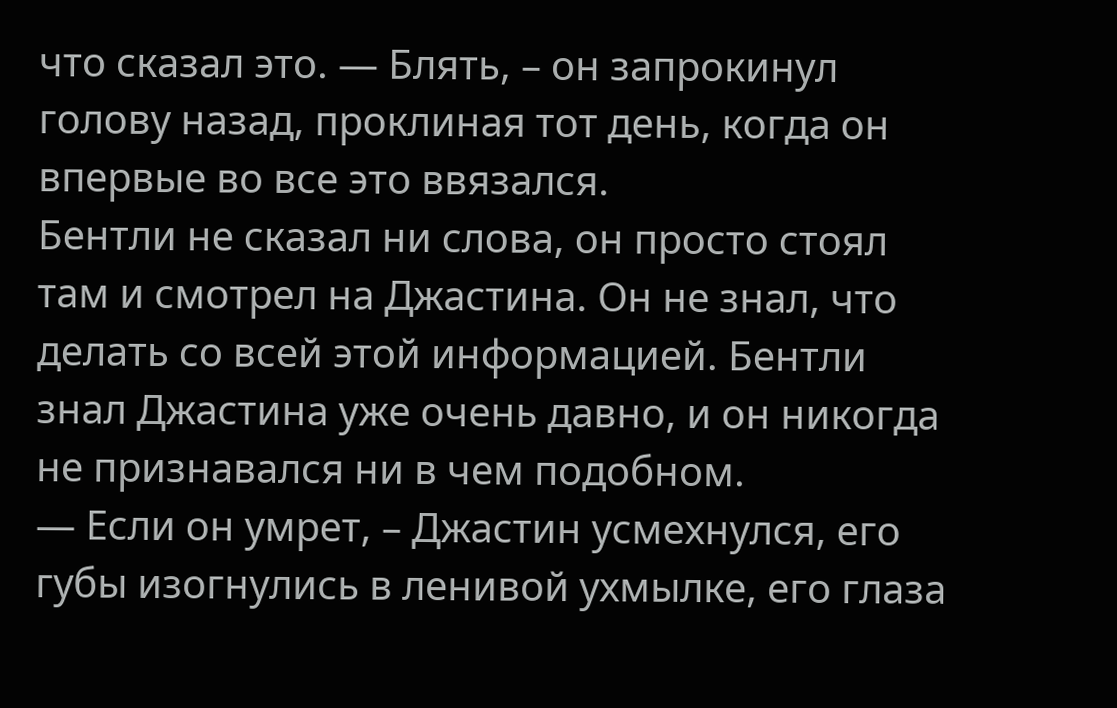что сказал это. — Блять, – он запрокинул голову назад, проклиная тот день, когда он впервые во все это ввязался.
Бентли не сказал ни слова, он просто стоял там и смотрел на Джастина. Он не знал, что делать со всей этой информацией. Бентли знал Джастина уже очень давно, и он никогда не признавался ни в чем подобном.
— Если он умрет, – Джастин усмехнулся, его губы изогнулись в ленивой ухмылке, его глаза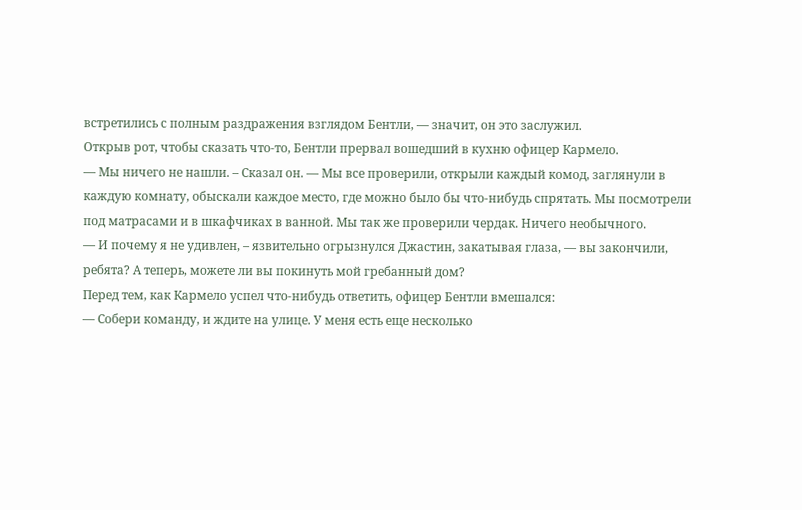встретились с полным раздражения взглядом Бентли, — значит, он это заслужил.
Открыв рот, чтобы сказать что-то, Бентли прервал вошедший в кухню офицер Кармело.
— Мы ничего не нашли. – Сказал он. — Мы все проверили, открыли каждый комод, заглянули в каждую комнату, обыскали каждое место, где можно было бы что-нибудь спрятать. Мы посмотрели под матрасами и в шкафчиках в ванной. Мы так же проверили чердак. Ничего необычного.
— И почему я не удивлен, – язвительно огрызнулся Джастин, закатывая глаза, — вы закончили, ребята? А теперь, можете ли вы покинуть мой гребанный дом?
Перед тем, как Кармело успел что-нибудь ответить, офицер Бентли вмешался:
— Собери команду, и ждите на улице. У меня есть еще несколько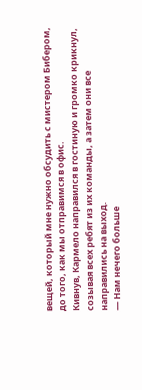вещей, который мне нужно обсудить с мистером Бибером, до того, как мы отправимся в офис.
Кивнув, Кармело направился в гостиную и громко крикнул, созывая всех ребят из их команды, а затем они все направились на выход.
— Нам нечего больше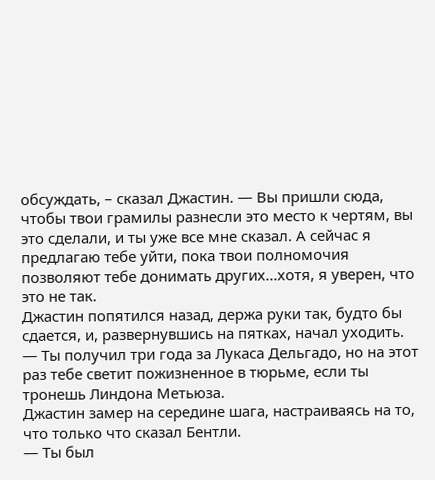обсуждать, – сказал Джастин. — Вы пришли сюда, чтобы твои грамилы разнесли это место к чертям, вы это сделали, и ты уже все мне сказал. А сейчас я предлагаю тебе уйти, пока твои полномочия позволяют тебе донимать других...хотя, я уверен, что это не так.
Джастин попятился назад, держа руки так, будто бы сдается, и, развернувшись на пятках, начал уходить.
— Ты получил три года за Лукаса Дельгадо, но на этот раз тебе светит пожизненное в тюрьме, если ты тронешь Линдона Метьюза.
Джастин замер на середине шага, настраиваясь на то, что только что сказал Бентли.
— Ты был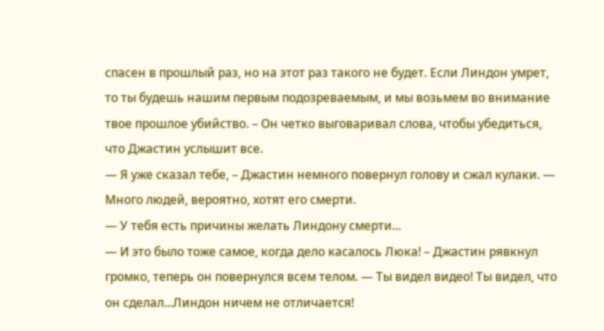спасен в прошлый раз, но на этот раз такого не будет. Если Линдон умрет, то ты будешь нашим первым подозреваемым, и мы возьмем во внимание твое прошлое убийство. – Он четко выговаривал слова, чтобы убедиться, что Джастин услышит все.
— Я уже сказал тебе, – Джастин немного повернул голову и сжал кулаки. — Много людей, вероятно, хотят его смерти.
— У тебя есть причины желать Линдону смерти...
— И это было тоже самое, когда дело касалось Люка! – Джастин рявкнул громко, теперь он повернулся всем телом. — Ты видел видео! Ты видел, что он сделал...Линдон ничем не отличается!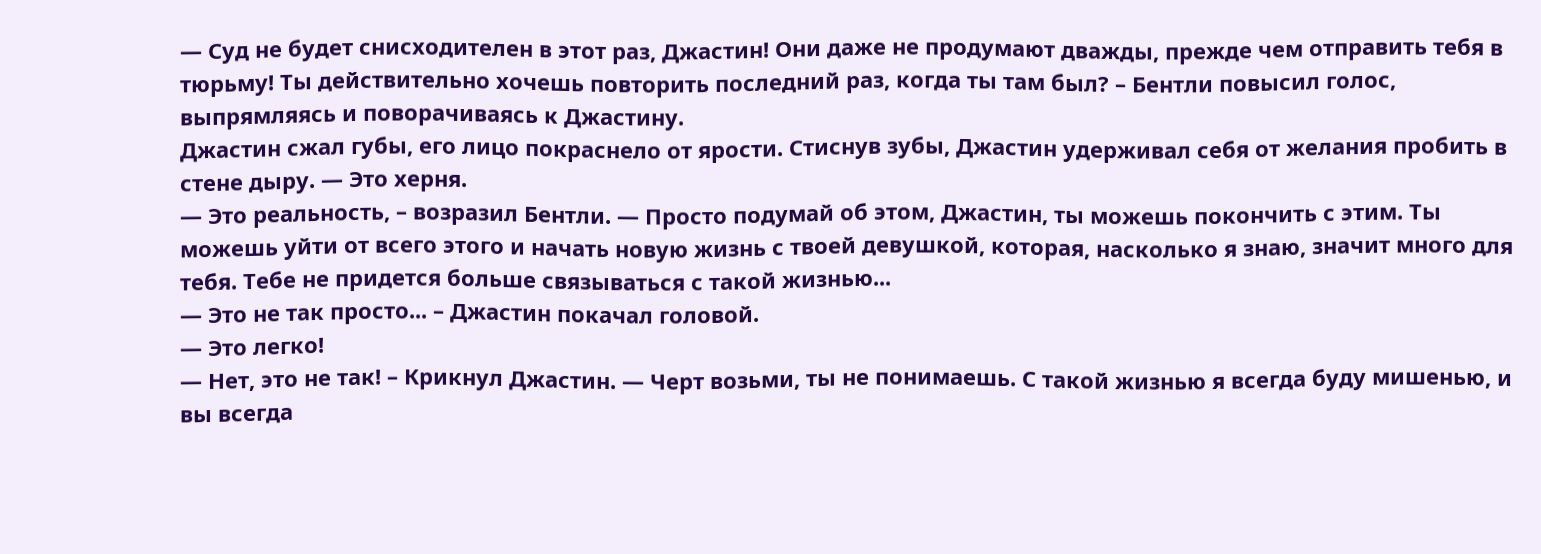— Суд не будет снисходителен в этот раз, Джастин! Они даже не продумают дважды, прежде чем отправить тебя в тюрьму! Ты действительно хочешь повторить последний раз, когда ты там был? – Бентли повысил голос, выпрямляясь и поворачиваясь к Джастину.
Джастин сжал губы, его лицо покраснело от ярости. Стиснув зубы, Джастин удерживал себя от желания пробить в стене дыру. — Это херня.
— Это реальность, – возразил Бентли. — Просто подумай об этом, Джастин, ты можешь покончить с этим. Ты можешь уйти от всего этого и начать новую жизнь с твоей девушкой, которая, насколько я знаю, значит много для тебя. Тебе не придется больше связываться с такой жизнью...
— Это не так просто... – Джастин покачал головой.
— Это легко!
— Нет, это не так! – Крикнул Джастин. — Черт возьми, ты не понимаешь. С такой жизнью я всегда буду мишенью, и вы всегда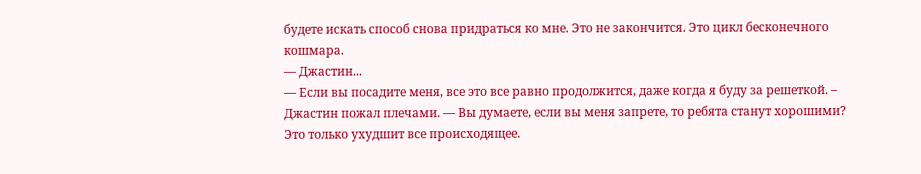будете искать способ снова придраться ко мне. Это не закончится. Это цикл бесконечного кошмара.
— Джастин...
— Если вы посадите меня, все это все равно продолжится, даже когда я буду за решеткой. – Джастин пожал плечами. — Вы думаете, если вы меня запрете, то ребята станут хорошими? Это только ухудшит все происходящее.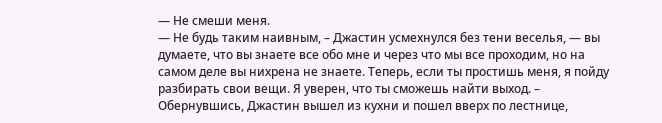— Не смеши меня.
— Не будь таким наивным, – Джастин усмехнулся без тени веселья, — вы думаете, что вы знаете все обо мне и через что мы все проходим, но на самом деле вы нихрена не знаете. Теперь, если ты простишь меня, я пойду разбирать свои вещи. Я уверен, что ты сможешь найти выход. – Обернувшись, Джастин вышел из кухни и пошел вверх по лестнице,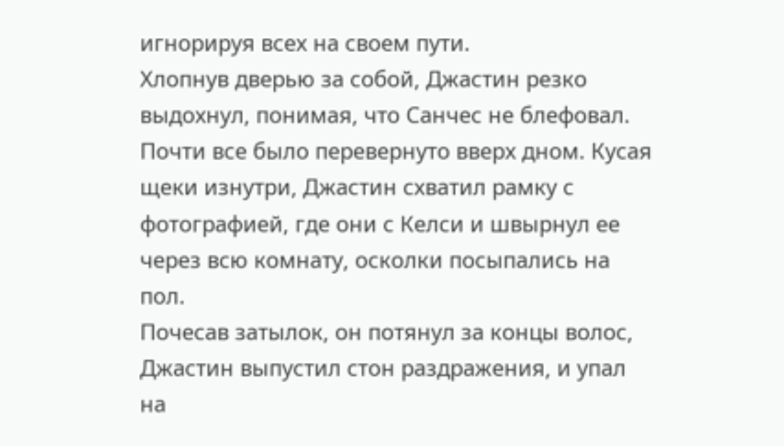игнорируя всех на своем пути.
Хлопнув дверью за собой, Джастин резко выдохнул, понимая, что Санчес не блефовал. Почти все было перевернуто вверх дном. Кусая щеки изнутри, Джастин схватил рамку с фотографией, где они с Келси и швырнул ее через всю комнату, осколки посыпались на пол.
Почесав затылок, он потянул за концы волос, Джастин выпустил стон раздражения, и упал на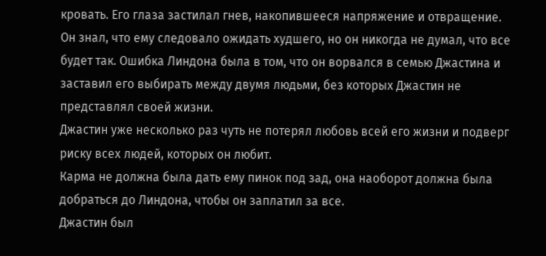кровать. Его глаза застилал гнев, накопившееся напряжение и отвращение.
Он знал, что ему следовало ожидать худшего, но он никогда не думал, что все будет так. Ошибка Линдона была в том, что он ворвался в семью Джастина и заставил его выбирать между двумя людьми, без которых Джастин не представлял своей жизни.
Джастин уже несколько раз чуть не потерял любовь всей его жизни и подверг риску всех людей, которых он любит.
Карма не должна была дать ему пинок под зад, она наоборот должна была добраться до Линдона, чтобы он заплатил за все.
Джастин был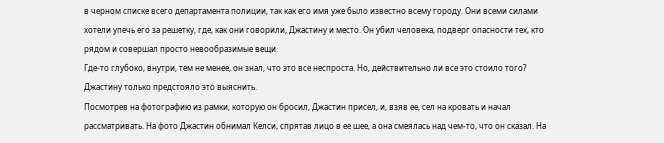в черном списке всего департамента полиции, так как его имя уже было известно всему городу. Они всеми силами хотели упечь его за решетку, где, как они говорили, Джастину и место. Он убил человека, подверг опасности тех, кто рядом и совершал просто невообразимые вещи.
Где-то глубоко, внутри, тем не менее, он знал, что это все неспроста. Но, действительно ли все это стоило того? Джастину только предстояло это выяснить.
Посмотрев на фотографию из рамки, которую он бросил, Джастин присел, и, взяв ее, сел на кровать и начал рассматривать. На фото Джастин обнимал Келси, спрятав лицо в ее шее, а она смеялась над чем-то, что он сказал. На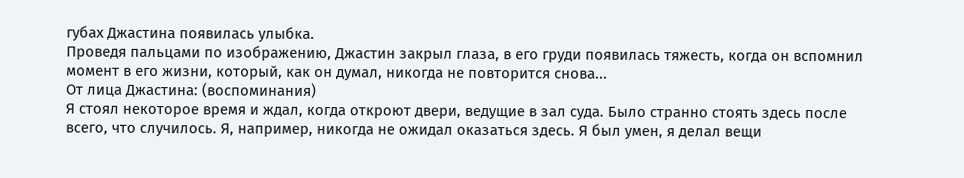губах Джастина появилась улыбка.
Проведя пальцами по изображению, Джастин закрыл глаза, в его груди появилась тяжесть, когда он вспомнил момент в его жизни, который, как он думал, никогда не повторится снова...
От лица Джастина: (воспоминания)
Я стоял некоторое время и ждал, когда откроют двери, ведущие в зал суда. Было странно стоять здесь после всего, что случилось. Я, например, никогда не ожидал оказаться здесь. Я был умен, я делал вещи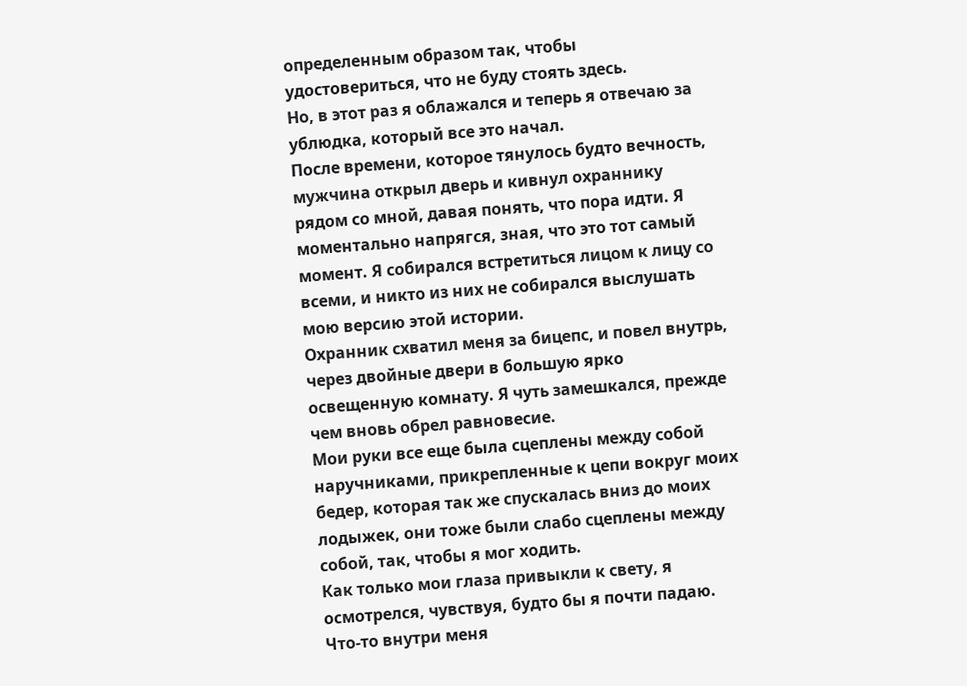определенным образом так, чтобы удостовериться, что не буду стоять здесь.
Но, в этот раз я облажался и теперь я отвечаю за ублюдка, который все это начал.
После времени, которое тянулось будто вечность, мужчина открыл дверь и кивнул охраннику рядом со мной, давая понять, что пора идти. Я моментально напрягся, зная, что это тот самый момент. Я собирался встретиться лицом к лицу со всеми, и никто из них не собирался выслушать мою версию этой истории.
Охранник схватил меня за бицепс, и повел внутрь, через двойные двери в большую ярко освещенную комнату. Я чуть замешкался, прежде чем вновь обрел равновесие.
Мои руки все еще была сцеплены между собой наручниками, прикрепленные к цепи вокруг моих бедер, которая так же спускалась вниз до моих лодыжек, они тоже были слабо сцеплены между собой, так, чтобы я мог ходить.
Как только мои глаза привыкли к свету, я осмотрелся, чувствуя, будто бы я почти падаю. Что-то внутри меня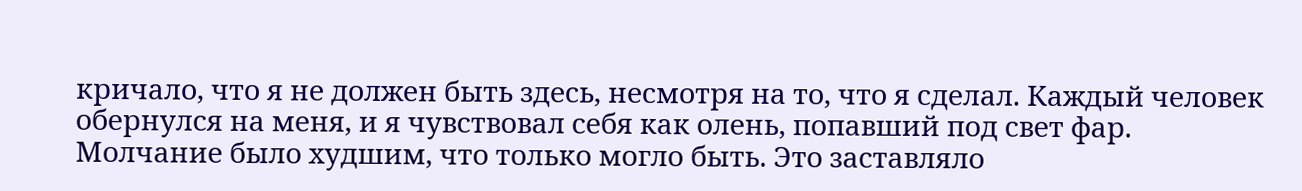кричало, что я не должен быть здесь, несмотря на то, что я сделал. Каждый человек обернулся на меня, и я чувствовал себя как олень, попавший под свет фар.
Молчание было худшим, что только могло быть. Это заставляло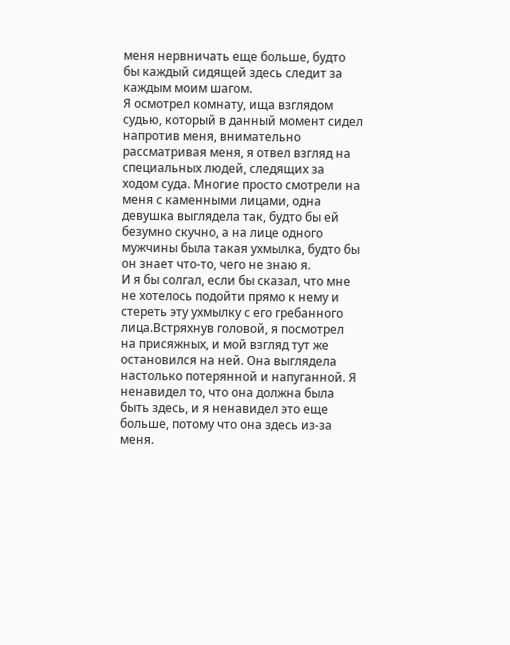меня нервничать еще больше, будто бы каждый сидящей здесь следит за каждым моим шагом.
Я осмотрел комнату, ища взглядом судью, который в данный момент сидел напротив меня, внимательно рассматривая меня, я отвел взгляд на специальных людей, следящих за ходом суда. Многие просто смотрели на меня с каменными лицами, одна девушка выглядела так, будто бы ей безумно скучно, а на лице одного мужчины была такая ухмылка, будто бы он знает что-то, чего не знаю я.
И я бы солгал, если бы сказал, что мне не хотелось подойти прямо к нему и стереть эту ухмылку с его гребанного лица.Встряхнув головой, я посмотрел на присяжных, и мой взгляд тут же остановился на ней. Она выглядела настолько потерянной и напуганной. Я ненавидел то, что она должна была быть здесь, и я ненавидел это еще больше, потому что она здесь из-за меня.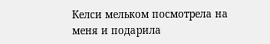Келси мельком посмотрела на меня и подарила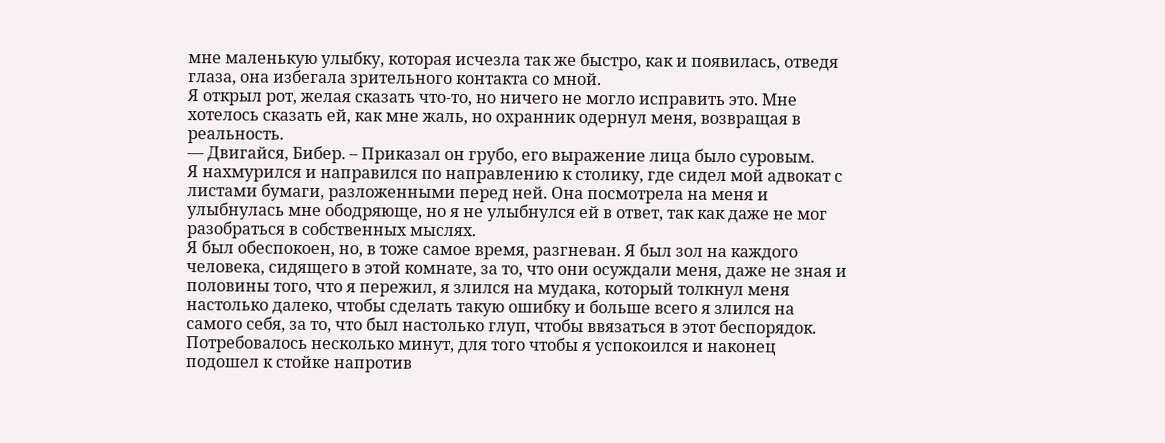мне маленькую улыбку, которая исчезла так же быстро, как и появилась, отведя глаза, она избегала зрительного контакта со мной.
Я открыл рот, желая сказать что-то, но ничего не могло исправить это. Мне хотелось сказать ей, как мне жаль, но охранник одернул меня, возвращая в реальность.
— Двигайся, Бибер. – Приказал он грубо, его выражение лица было суровым.
Я нахмурился и направился по направлению к столику, где сидел мой адвокат с листами бумаги, разложенными перед ней. Она посмотрела на меня и улыбнулась мне ободряюще, но я не улыбнулся ей в ответ, так как даже не мог разобраться в собственных мыслях.
Я был обеспокоен, но, в тоже самое время, разгневан. Я был зол на каждого человека, сидящего в этой комнате, за то, что они осуждали меня, даже не зная и половины того, что я пережил, я злился на мудака, который толкнул меня настолько далеко, чтобы сделать такую ошибку и больше всего я злился на самого себя, за то, что был настолько глуп, чтобы ввязаться в этот беспорядок.
Потребовалось несколько минут, для того чтобы я успокоился и наконец подошел к стойке напротив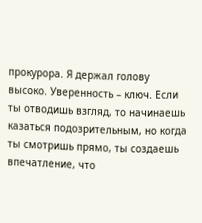прокурора. Я держал голову высоко. Уверенность – ключ. Если ты отводишь взгляд, то начинаешь казаться подозрительным, но когда ты смотришь прямо, ты создаешь впечатление, что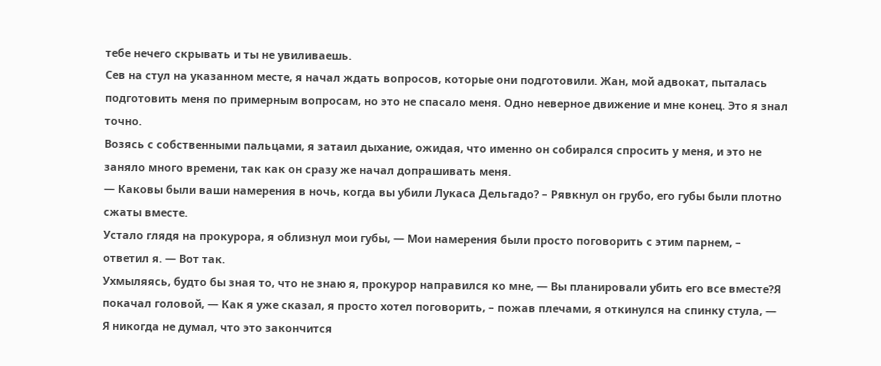тебе нечего скрывать и ты не увиливаешь.
Сев на стул на указанном месте, я начал ждать вопросов, которые они подготовили. Жан, мой адвокат, пыталась подготовить меня по примерным вопросам, но это не спасало меня. Одно неверное движение и мне конец. Это я знал точно.
Возясь с собственными пальцами, я затаил дыхание, ожидая, что именно он собирался спросить у меня, и это не заняло много времени, так как он сразу же начал допрашивать меня.
— Каковы были ваши намерения в ночь, когда вы убили Лукаса Дельгадо? – Рявкнул он грубо, его губы были плотно сжаты вместе.
Устало глядя на прокурора, я облизнул мои губы, — Мои намерения были просто поговорить с этим парнем, – ответил я. — Вот так.
Ухмыляясь, будто бы зная то, что не знаю я, прокурор направился ко мне, — Вы планировали убить его все вместе?Я покачал головой, — Как я уже сказал, я просто хотел поговорить, – пожав плечами, я откинулся на спинку стула, — Я никогда не думал, что это закончится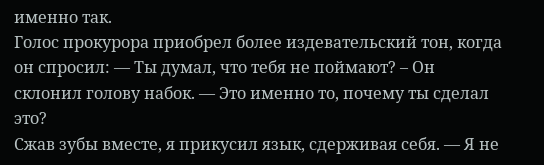именно так.
Голос прокурора приобрел более издевательский тон, когда он спросил: — Ты думал, что тебя не поймают? – Он склонил голову набок. — Это именно то, почему ты сделал это?
Сжав зубы вместе, я прикусил язык, сдерживая себя. — Я не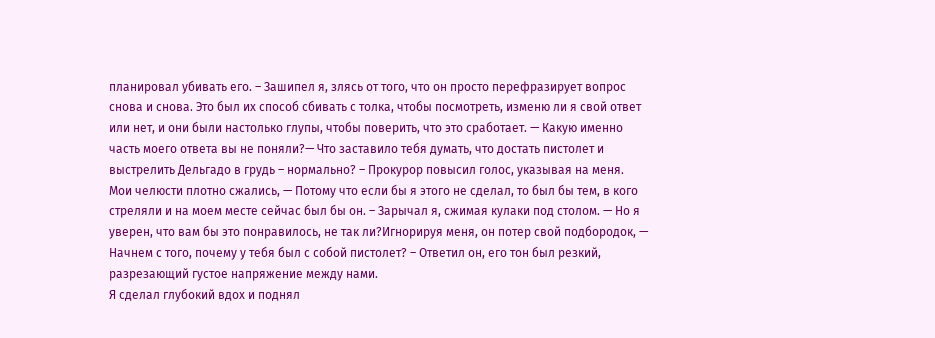планировал убивать его. – Зашипел я, злясь от того, что он просто перефразирует вопрос снова и снова. Это был их способ сбивать с толка, чтобы посмотреть, изменю ли я свой ответ или нет, и они были настолько глупы, чтобы поверить, что это сработает. — Какую именно часть моего ответа вы не поняли?— Что заставило тебя думать, что достать пистолет и выстрелить Дельгадо в грудь – нормально? – Прокурор повысил голос, указывая на меня.
Мои челюсти плотно сжались, — Потому что если бы я этого не сделал, то был бы тем, в кого стреляли и на моем месте сейчас был бы он. – Зарычал я, сжимая кулаки под столом. — Но я уверен, что вам бы это понравилось, не так ли?Игнорируя меня, он потер свой подбородок, — Начнем с того, почему у тебя был с собой пистолет? – Ответил он, его тон был резкий, разрезающий густое напряжение между нами.
Я сделал глубокий вдох и поднял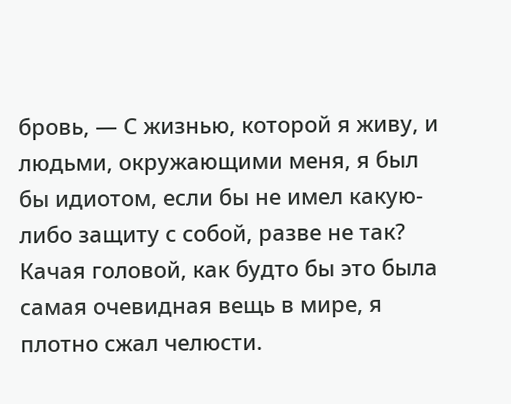бровь, — С жизнью, которой я живу, и людьми, окружающими меня, я был бы идиотом, если бы не имел какую-либо защиту с собой, разве не так?
Качая головой, как будто бы это была самая очевидная вещь в мире, я плотно сжал челюсти.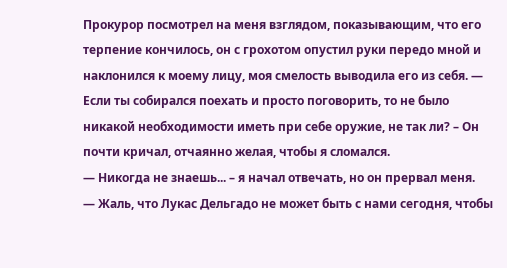Прокурор посмотрел на меня взглядом, показывающим, что его терпение кончилось, он с грохотом опустил руки передо мной и наклонился к моему лицу, моя смелость выводила его из себя. — Если ты собирался поехать и просто поговорить, то не было никакой необходимости иметь при себе оружие, не так ли? – Он почти кричал, отчаянно желая, чтобы я сломался.
— Никогда не знаешь... – я начал отвечать, но он прервал меня.
— Жаль, что Лукас Дельгадо не может быть с нами сегодня, чтобы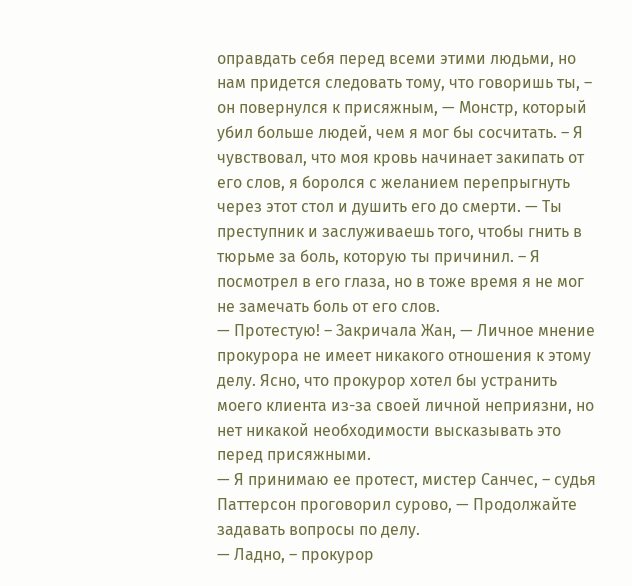оправдать себя перед всеми этими людьми, но нам придется следовать тому, что говоришь ты, – он повернулся к присяжным, — Монстр, который убил больше людей, чем я мог бы сосчитать. – Я чувствовал, что моя кровь начинает закипать от его слов, я боролся с желанием перепрыгнуть через этот стол и душить его до смерти. — Ты преступник и заслуживаешь того, чтобы гнить в тюрьме за боль, которую ты причинил. – Я посмотрел в его глаза, но в тоже время я не мог не замечать боль от его слов.
— Протестую! – Закричала Жан, — Личное мнение прокурора не имеет никакого отношения к этому делу. Ясно, что прокурор хотел бы устранить моего клиента из-за своей личной неприязни, но нет никакой необходимости высказывать это перед присяжными.
— Я принимаю ее протест, мистер Санчес, – судья Паттерсон проговорил сурово, — Продолжайте задавать вопросы по делу.
— Ладно, – прокурор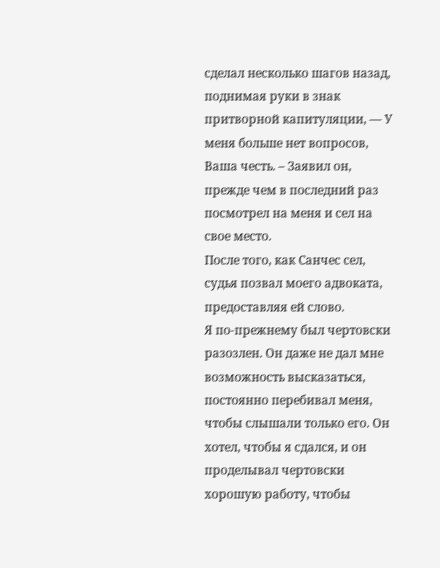сделал несколько шагов назад, поднимая руки в знак притворной капитуляции, — У меня больше нет вопросов, Ваша честь. – Заявил он, прежде чем в последний раз посмотрел на меня и сел на свое место.
После того, как Санчес сел, судья позвал моего адвоката, предоставляя ей слово.
Я по-прежнему был чертовски разозлен. Он даже не дал мне возможность высказаться, постоянно перебивал меня, чтобы слышали только его. Он хотел, чтобы я сдался, и он проделывал чертовски хорошую работу, чтобы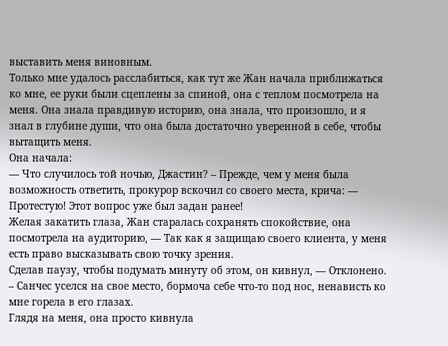выставить меня виновным.
Только мне удалось расслабиться, как тут же Жан начала приближаться ко мне, ее руки были сцеплены за спиной, она с теплом посмотрела на меня. Она знала правдивую историю, она знала, что произошло, и я знал в глубине души, что она была достаточно уверенной в себе, чтобы вытащить меня.
Она начала:
— Что случилось той ночью, Джастин? – Прежде, чем у меня была возможность ответить, прокурор вскочил со своего места, крича: — Протестую! Этот вопрос уже был задан ранее!
Желая закатить глаза, Жан старалась сохранять спокойствие, она посмотрела на аудиторию, — Так как я защищаю своего клиента, у меня есть право высказывать свою точку зрения.
Сделав паузу, чтобы подумать минуту об этом, он кивнул, — Отклонено. – Санчес уселся на свое место, бормоча себе что-то под нос, ненависть ко мне горела в его глазах.
Глядя на меня, она просто кивнула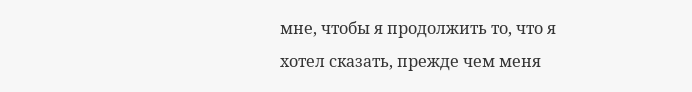мне, чтобы я продолжить то, что я хотел сказать, прежде чем меня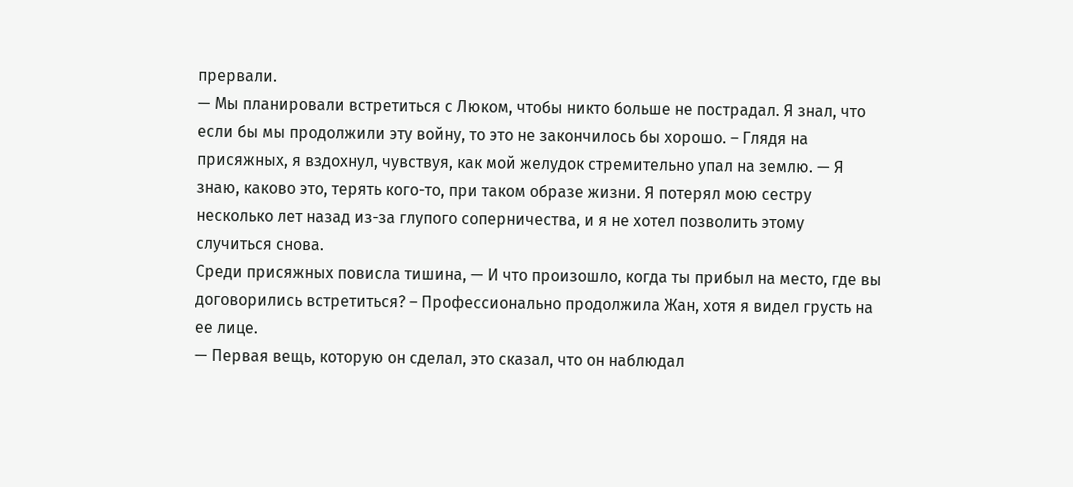прервали.
— Мы планировали встретиться с Люком, чтобы никто больше не пострадал. Я знал, что если бы мы продолжили эту войну, то это не закончилось бы хорошо. – Глядя на присяжных, я вздохнул, чувствуя, как мой желудок стремительно упал на землю. — Я знаю, каково это, терять кого-то, при таком образе жизни. Я потерял мою сестру несколько лет назад из-за глупого соперничества, и я не хотел позволить этому случиться снова.
Среди присяжных повисла тишина, — И что произошло, когда ты прибыл на место, где вы договорились встретиться? – Профессионально продолжила Жан, хотя я видел грусть на ее лице.
— Первая вещь, которую он сделал, это сказал, что он наблюдал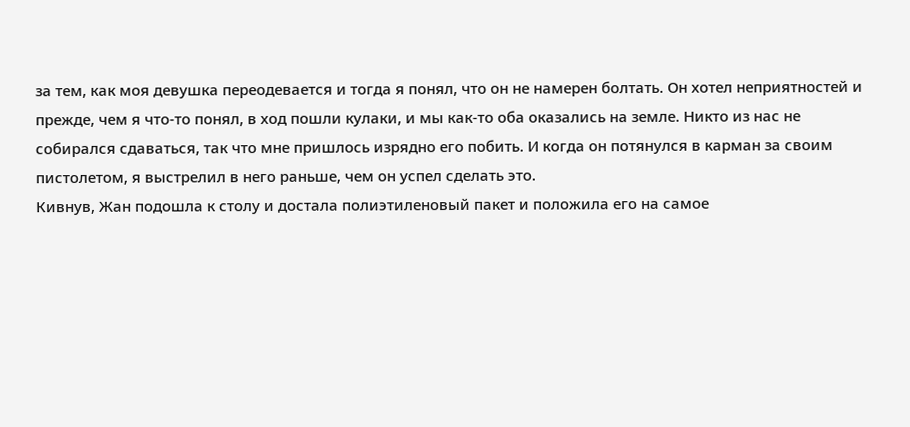за тем, как моя девушка переодевается и тогда я понял, что он не намерен болтать. Он хотел неприятностей и прежде, чем я что-то понял, в ход пошли кулаки, и мы как-то оба оказались на земле. Никто из нас не собирался сдаваться, так что мне пришлось изрядно его побить. И когда он потянулся в карман за своим пистолетом, я выстрелил в него раньше, чем он успел сделать это.
Кивнув, Жан подошла к столу и достала полиэтиленовый пакет и положила его на самое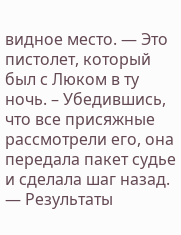видное место. — Это пистолет, который был с Люком в ту ночь. – Убедившись, что все присяжные рассмотрели его, она передала пакет судье и сделала шаг назад. — Результаты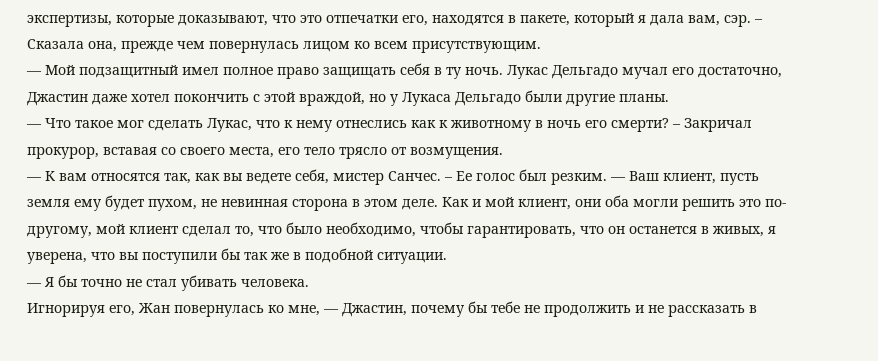экспертизы, которые доказывают, что это отпечатки его, находятся в пакете, который я дала вам, сэр. – Сказала она, прежде чем повернулась лицом ко всем присутствующим.
— Мой подзащитный имел полное право защищать себя в ту ночь. Лукас Дельгадо мучал его достаточно, Джастин даже хотел покончить с этой враждой, но у Лукаса Дельгадо были другие планы.
— Что такое мог сделать Лукас, что к нему отнеслись как к животному в ночь его смерти? – Закричал прокурор, вставая со своего места, его тело трясло от возмущения.
— К вам относятся так, как вы ведете себя, мистер Санчес. – Ее голос был резким. — Ваш клиент, пусть земля ему будет пухом, не невинная сторона в этом деле. Как и мой клиент, они оба могли решить это по-другому, мой клиент сделал то, что было необходимо, чтобы гарантировать, что он останется в живых, я уверена, что вы поступили бы так же в подобной ситуации.
— Я бы точно не стал убивать человека.
Игнорируя его, Жан повернулась ко мне, — Джастин, почему бы тебе не продолжить и не рассказать в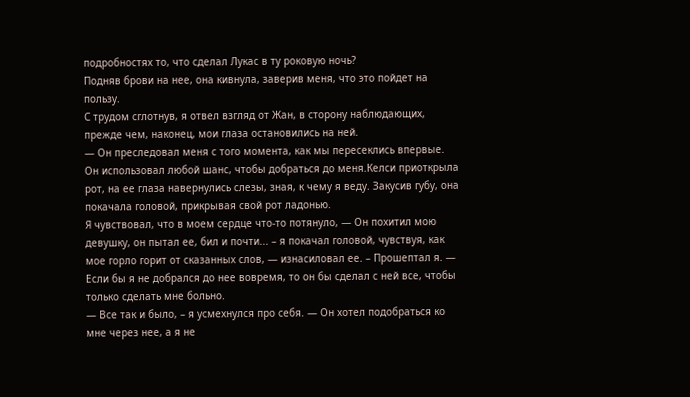подробностях то, что сделал Лукас в ту роковую ночь?
Подняв брови на нее, она кивнула, заверив меня, что это пойдет на пользу.
С трудом сглотнув, я отвел взгляд от Жан, в сторону наблюдающих, прежде чем, наконец, мои глаза остановились на ней.
— Он преследовал меня с того момента, как мы пересеклись впервые. Он использовал любой шанс, чтобы добраться до меня.Келси приоткрыла рот, на ее глаза навернулись слезы, зная, к чему я веду. Закусив губу, она покачала головой, прикрывая свой рот ладонью.
Я чувствовал, что в моем сердце что-то потянуло, — Он похитил мою девушку, он пытал ее, бил и почти... – я покачал головой, чувствуя, как мое горло горит от сказанных слов, — изнасиловал ее. – Прошептал я. — Если бы я не добрался до нее вовремя, то он бы сделал с ней все, чтобы только сделать мне больно.
— Все так и было, – я усмехнулся про себя. — Он хотел подобраться ко мне через нее, а я не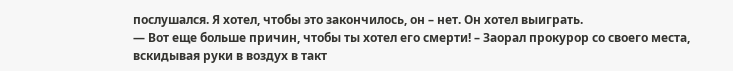послушался. Я хотел, чтобы это закончилось, он – нет. Он хотел выиграть.
— Вот еще больше причин, чтобы ты хотел его смерти! – Заорал прокурор со своего места, вскидывая руки в воздух в такт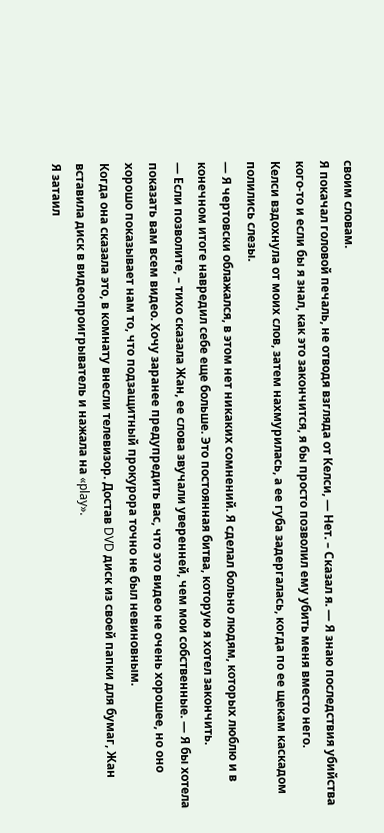своим словам.
Я покачал головой печаль, не отводя взгляда от Келси, — Нет. – Сказал я. — Я знаю последствия убийства кого-то и если бы я знал, как это закончится, я бы просто позволил ему убить меня вместо него.
Келси вздохнула от моих слов, затем нахмурилась, а ее губа задергалась, когда по ее щекам каскадом полились слезы.
— Я чертовски облажался, в этом нет никаких сомнений. Я сделал больно людям, которых люблю и в конечном итоге навредил себе еще больше. Это постоянная битва, которую я хотел закончить.
— Если позволите, – тихо сказала Жан, ее слова звучали уверенней, чем мои собственные. — Я бы хотела показать вам всем видео. Хочу заранее предупредить вас, что это видео не очень хорошее, но оно хорошо показывает нам то, что подзащитный прокурора точно не был невиновным.
Когда она сказала это, в комнату внесли телевизор. Достав DVD диск из своей папки для бумаг, Жан вставила диск в видеопроигрыватель и нажала на «play».
Я затаил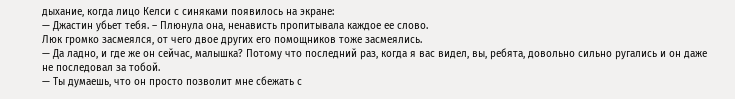дыхание, когда лицо Келси с синяками появилось на экране:
— Джастин убьет тебя. – Плюнула она, ненависть пропитывала каждое ее слово.
Люк громко засмеялся, от чего двое других его помощников тоже засмеялись.
— Да ладно, и где же он сейчас, малышка? Потому что последний раз, когда я вас видел, вы, ребята, довольно сильно ругались и он даже не последовал за тобой.
— Ты думаешь, что он просто позволит мне сбежать с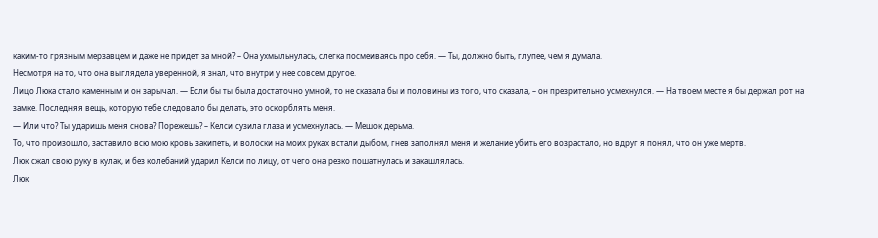каким-то грязным мерзавцем и даже не придет за мной? – Она ухмыльнулась, слегка посмеиваясь про себя. — Ты, должно быть, глупее, чем я думала.
Несмотря на то, что она выглядела уверенной, я знал, что внутри у нее совсем другое.
Лицо Люка стало каменным и он зарычал. — Если бы ты была достаточно умной, то не сказала бы и половины из того, что сказала, – он презрительно усмехнулся. — На твоем месте я бы держал рот на замке. Последняя вещь, которую тебе следовало бы делать, это оскорблять меня.
— Или что? Ты ударишь меня снова? Порежешь? – Келси сузила глаза и усмехнулась. — Мешок дерьма.
То, что произошло, заставило всю мою кровь закипеть, и волоски на моих руках встали дыбом, гнев заполнял меня и желание убить его возрастало, но вдруг я понял, что он уже мертв.
Люк сжал свою руку в кулак, и без колебаний ударил Келси по лицу, от чего она резко пошатнулась и закашлялась.
Люк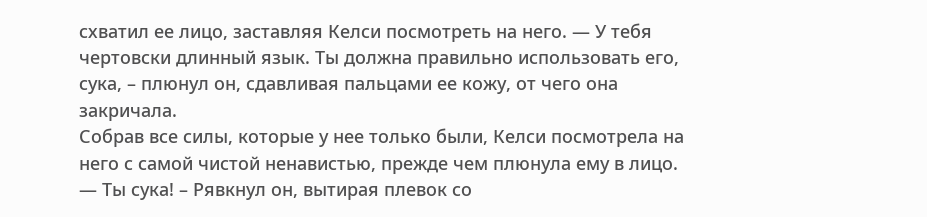схватил ее лицо, заставляя Келси посмотреть на него. — У тебя чертовски длинный язык. Ты должна правильно использовать его, сука, – плюнул он, сдавливая пальцами ее кожу, от чего она закричала.
Собрав все силы, которые у нее только были, Келси посмотрела на него с самой чистой ненавистью, прежде чем плюнула ему в лицо.
— Ты сука! – Рявкнул он, вытирая плевок со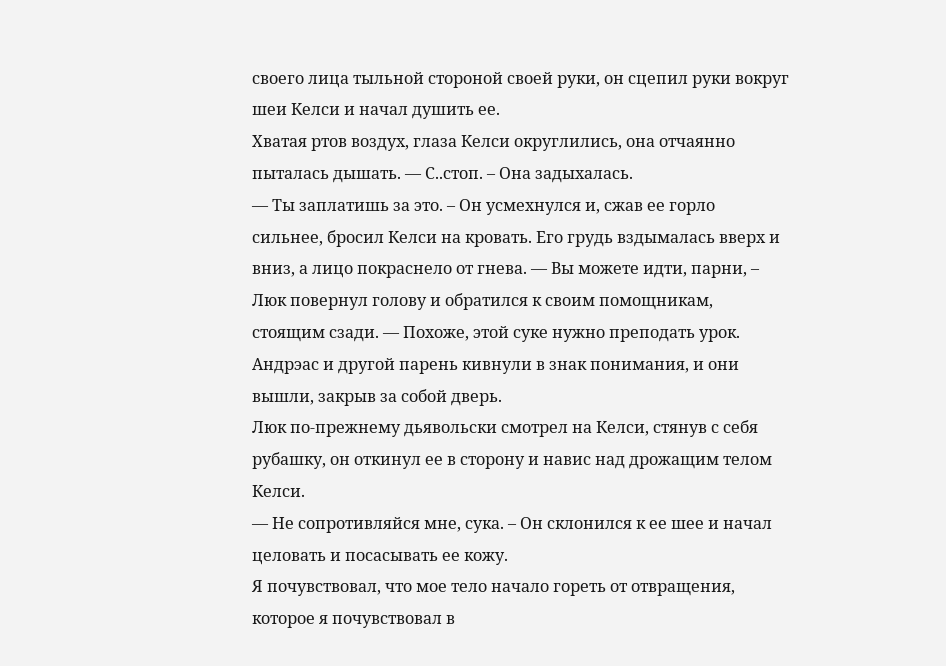своего лица тыльной стороной своей руки, он сцепил руки вокруг шеи Келси и начал душить ее.
Хватая ртов воздух, глаза Келси округлились, она отчаянно пыталась дышать. — С..стоп. – Она задыхалась.
— Ты заплатишь за это. – Он усмехнулся и, сжав ее горло сильнее, бросил Келси на кровать. Его грудь вздымалась вверх и вниз, а лицо покраснело от гнева. — Вы можете идти, парни, – Люк повернул голову и обратился к своим помощникам, стоящим сзади. — Похоже, этой суке нужно преподать урок.
Андрэас и другой парень кивнули в знак понимания, и они вышли, закрыв за собой дверь.
Люк по-прежнему дьявольски смотрел на Келси, стянув с себя рубашку, он откинул ее в сторону и навис над дрожащим телом Келси.
— Не сопротивляйся мне, сука. – Он склонился к ее шее и начал целовать и посасывать ее кожу.
Я почувствовал, что мое тело начало гореть от отвращения, которое я почувствовал в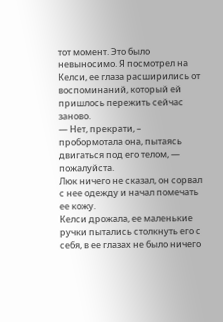тот момент. Это было невыносимо. Я посмотрел на Келси, ее глаза расширились от воспоминаний, который ей пришлось пережить сейчас заново.
— Нет, прекрати, – пробормотала она, пытаясь двигаться под его телом, — пожалуйста.
Люк ничего не сказал, он сорвал с нее одежду и начал помечать ее кожу.
Келси дрожала, ее маленькие ручки пытались столкнуть его с себя, в ее глазах не было ничего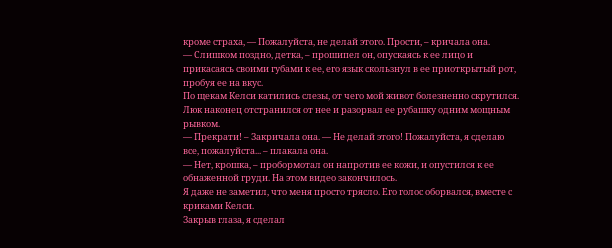кроме страха, — Пожалуйста, не делай этого. Прости, – кричала она.
— Слишком поздно, детка, – прошипел он, опускаясь к ее лицо и прикасаясь своими губами к ее, его язык скользнул в ее приоткрытый рот, пробуя ее на вкус.
По щекам Келси катились слезы, от чего мой живот болезненно скрутился.
Люк наконец отстранился от нее и разорвал ее рубашку одним мощным рывком.
— Прекрати! – Закричала она. — Не делай этого! Пожалуйста, я сделаю все, пожалуйста... – плакала она.
— Нет, крошка, – пробормотал он напротив ее кожи, и опустился к ее обнаженной груди. На этом видео закончилось.
Я даже не заметил, что меня просто трясло. Его голос оборвался, вместе с криками Келси.
Закрыв глаза, я сделал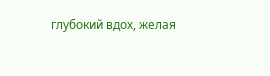глубокий вдох, желая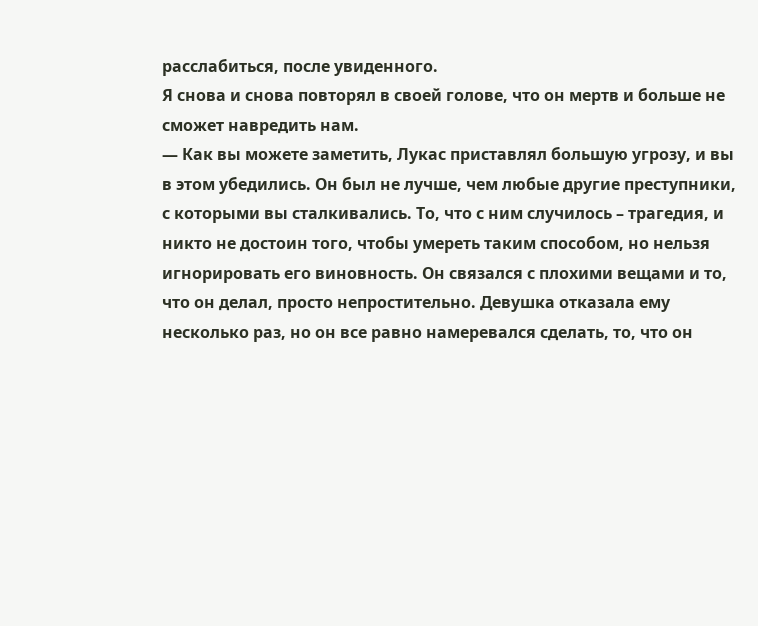расслабиться, после увиденного.
Я снова и снова повторял в своей голове, что он мертв и больше не сможет навредить нам.
— Как вы можете заметить, Лукас приставлял большую угрозу, и вы в этом убедились. Он был не лучше, чем любые другие преступники, с которыми вы сталкивались. То, что с ним случилось – трагедия, и никто не достоин того, чтобы умереть таким способом, но нельзя игнорировать его виновность. Он связался с плохими вещами и то, что он делал, просто непростительно. Девушка отказала ему несколько раз, но он все равно намеревался сделать, то, что он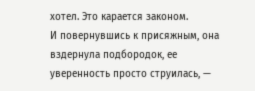хотел. Это карается законом.
И повернувшись к присяжным, она вздернула подбородок, ее уверенность просто струилась, —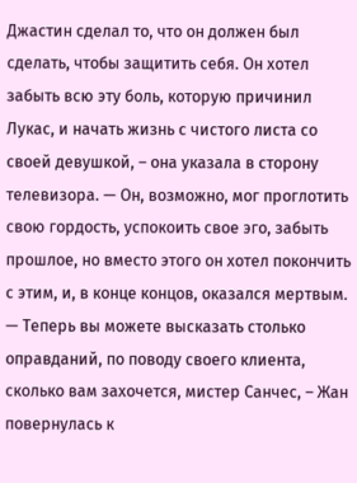Джастин сделал то, что он должен был сделать, чтобы защитить себя. Он хотел забыть всю эту боль, которую причинил Лукас, и начать жизнь с чистого листа со своей девушкой, – она указала в сторону телевизора. — Он, возможно, мог проглотить свою гордость, успокоить свое эго, забыть прошлое, но вместо этого он хотел покончить с этим, и, в конце концов, оказался мертвым.
— Теперь вы можете высказать столько оправданий, по поводу своего клиента, сколько вам захочется, мистер Санчес, – Жан повернулась к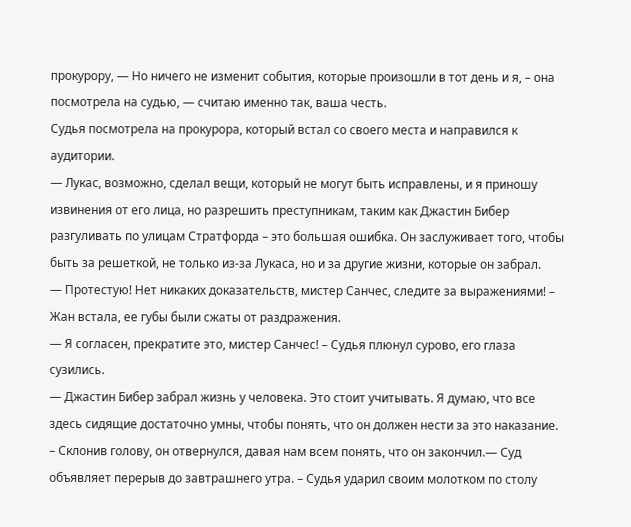прокурору, — Но ничего не изменит события, которые произошли в тот день и я, – она посмотрела на судью, — считаю именно так, ваша честь.
Судья посмотрела на прокурора, который встал со своего места и направился к аудитории.
— Лукас, возможно, сделал вещи, который не могут быть исправлены, и я приношу извинения от его лица, но разрешить преступникам, таким как Джастин Бибер разгуливать по улицам Стратфорда – это большая ошибка. Он заслуживает того, чтобы быть за решеткой, не только из-за Лукаса, но и за другие жизни, которые он забрал.
— Протестую! Нет никаких доказательств, мистер Санчес, следите за выражениями! – Жан встала, ее губы были сжаты от раздражения.
— Я согласен, прекратите это, мистер Санчес! – Судья плюнул сурово, его глаза сузились.
— Джастин Бибер забрал жизнь у человека. Это стоит учитывать. Я думаю, что все здесь сидящие достаточно умны, чтобы понять, что он должен нести за это наказание. – Склонив голову, он отвернулся, давая нам всем понять, что он закончил.— Суд объявляет перерыв до завтрашнего утра. – Судья ударил своим молотком по столу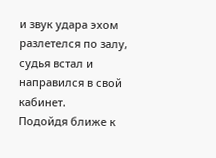и звук удара эхом разлетелся по залу, судья встал и направился в свой кабинет.
Подойдя ближе к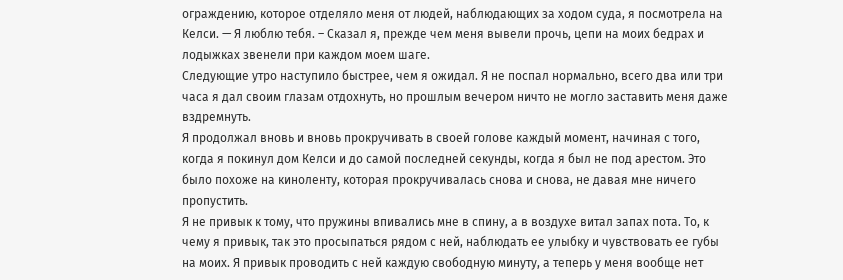ограждению, которое отделяло меня от людей, наблюдающих за ходом суда, я посмотрела на Келси. — Я люблю тебя. – Сказал я, прежде чем меня вывели прочь, цепи на моих бедрах и лодыжках звенели при каждом моем шаге.
Следующие утро наступило быстрее, чем я ожидал. Я не поспал нормально, всего два или три часа я дал своим глазам отдохнуть, но прошлым вечером ничто не могло заставить меня даже вздремнуть.
Я продолжал вновь и вновь прокручивать в своей голове каждый момент, начиная с того, когда я покинул дом Келси и до самой последней секунды, когда я был не под арестом. Это было похоже на киноленту, которая прокручивалась снова и снова, не давая мне ничего пропустить.
Я не привык к тому, что пружины впивались мне в спину, а в воздухе витал запах пота. То, к чему я привык, так это просыпаться рядом с ней, наблюдать ее улыбку и чувствовать ее губы на моих. Я привык проводить с ней каждую свободную минуту, а теперь у меня вообще нет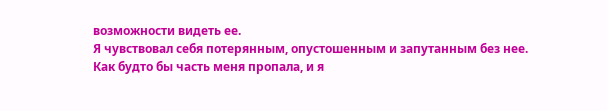возможности видеть ее.
Я чувствовал себя потерянным, опустошенным и запутанным без нее. Как будто бы часть меня пропала, и я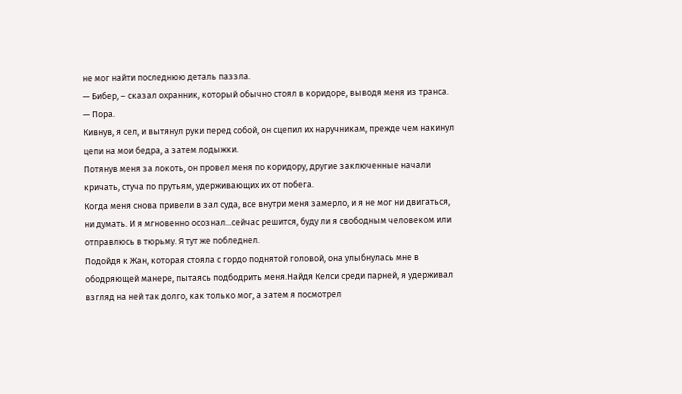не мог найти последнюю деталь паззла.
— Бибер, – сказал охранник, который обычно стоял в коридоре, выводя меня из транса. — Пора.
Кивнув, я сел, и вытянул руки перед собой, он сцепил их наручникам, прежде чем накинул цепи на мои бедра, а затем лодыжки.
Потянув меня за локоть, он провел меня по коридору, другие заключенные начали кричать, стуча по прутьям, удерживающих их от побега.
Когда меня снова привели в зал суда, все внутри меня замерло, и я не мог ни двигаться, ни думать. И я мгновенно осознал...сейчас решится, буду ли я свободным человеком или отправлюсь в тюрьму. Я тут же побледнел.
Подойдя к Жан, которая стояла с гордо поднятой головой, она улыбнулась мне в ободряющей манере, пытаясь подбодрить меня.Найдя Келси среди парней, я удерживал взгляд на ней так долго, как только мог, а затем я посмотрел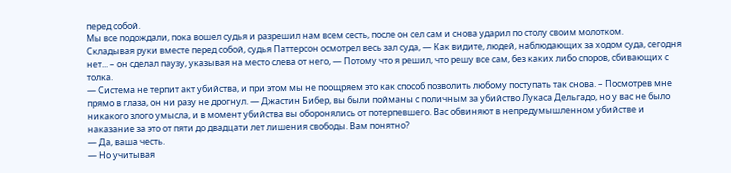перед собой.
Мы все подождали, пока вошел судья и разрешил нам всем сесть, после он сел сам и снова ударил по столу своим молотком.
Складывая руки вместе перед собой, судья Паттерсон осмотрел весь зал суда, — Как видите, людей, наблюдающих за ходом суда, сегодня нет... – он сделал паузу, указывая на место слева от него, — Потому что я решил, что решу все сам, без каких либо споров, сбивающих с толка.
— Система не терпит акт убийства, и при этом мы не поощряем это как способ позволить любому поступать так снова. – Посмотрев мне прямо в глаза, он ни разу не дрогнул. — Джастин Бибер, вы были пойманы с поличным за убийство Лукаса Дельгадо, но у вас не было никакого злого умысла, и в момент убийства вы оборонялись от потерпевшего. Вас обвиняют в непредумышленном убийстве и наказание за это от пяти до двадцати лет лишения свободы. Вам понятно?
— Да, ваша честь.
— Но учитывая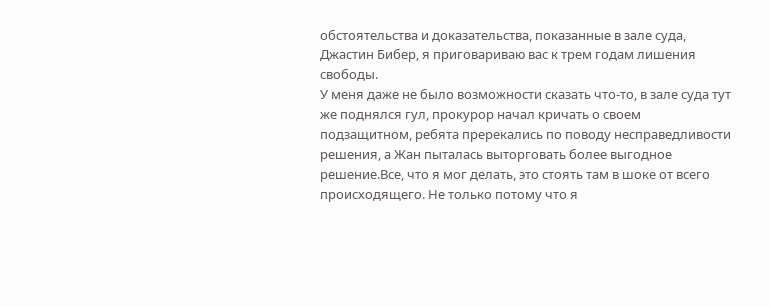обстоятельства и доказательства, показанные в зале суда, Джастин Бибер, я приговариваю вас к трем годам лишения свободы.
У меня даже не было возможности сказать что-то, в зале суда тут же поднялся гул, прокурор начал кричать о своем подзащитном, ребята пререкались по поводу несправедливости решения, а Жан пыталась выторговать более выгодное решение.Все, что я мог делать, это стоять там в шоке от всего происходящего. Не только потому что я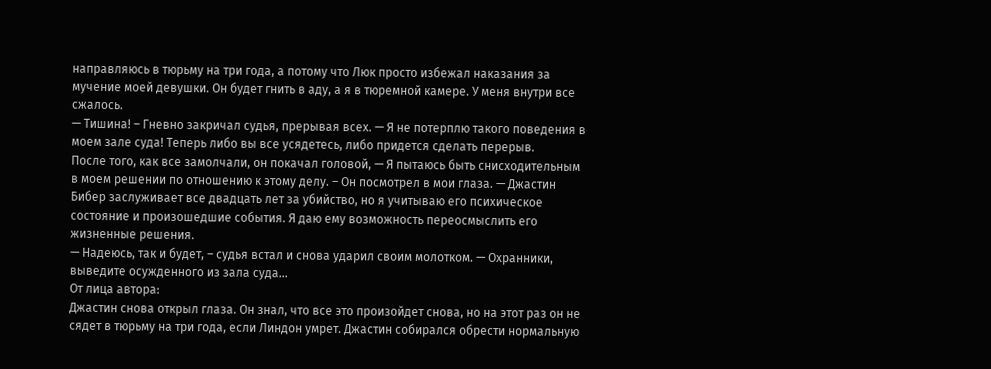направляюсь в тюрьму на три года, а потому что Люк просто избежал наказания за мучение моей девушки. Он будет гнить в аду, а я в тюремной камере. У меня внутри все сжалось.
— Тишина! – Гневно закричал судья, прерывая всех. — Я не потерплю такого поведения в моем зале суда! Теперь либо вы все усядетесь, либо придется сделать перерыв.
После того, как все замолчали, он покачал головой, — Я пытаюсь быть снисходительным в моем решении по отношению к этому делу. – Он посмотрел в мои глаза. — Джастин Бибер заслуживает все двадцать лет за убийство, но я учитываю его психическое состояние и произошедшие события. Я даю ему возможность переосмыслить его жизненные решения.
— Надеюсь, так и будет, – судья встал и снова ударил своим молотком. — Охранники, выведите осужденного из зала суда...
От лица автора:
Джастин снова открыл глаза. Он знал, что все это произойдет снова, но на этот раз он не сядет в тюрьму на три года, если Линдон умрет. Джастин собирался обрести нормальную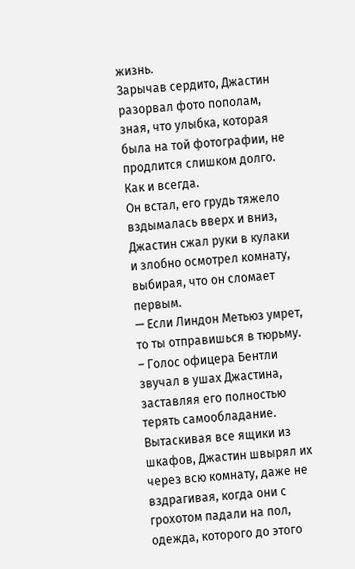жизнь.
Зарычав сердито, Джастин разорвал фото пополам, зная, что улыбка, которая была на той фотографии, не продлится слишком долго. Как и всегда.
Он встал, его грудь тяжело вздымалась вверх и вниз, Джастин сжал руки в кулаки и злобно осмотрел комнату, выбирая, что он сломает первым.
— Если Линдон Метьюз умрет, то ты отправишься в тюрьму. – Голос офицера Бентли звучал в ушах Джастина, заставляя его полностью терять самообладание.
Вытаскивая все ящики из шкафов, Джастин швырял их через всю комнату, даже не вздрагивая, когда они с грохотом падали на пол, одежда, которого до этого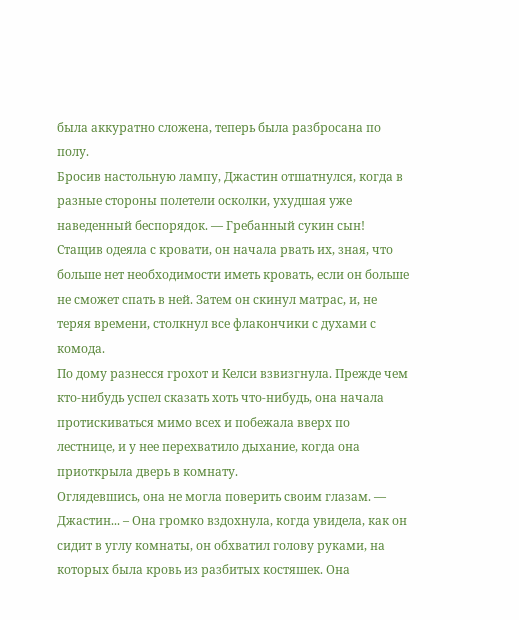была аккуратно сложена, теперь была разбросана по полу.
Бросив настольную лампу, Джастин отшатнулся, когда в разные стороны полетели осколки, ухудшая уже наведенный беспорядок. — Гребанный сукин сын!
Стащив одеяла с кровати, он начала рвать их, зная, что больше нет необходимости иметь кровать, если он больше не сможет спать в ней. Затем он скинул матрас, и, не теряя времени, столкнул все флакончики с духами с комода.
По дому разнесся грохот и Келси взвизгнула. Прежде чем кто-нибудь успел сказать хоть что-нибудь, она начала протискиваться мимо всех и побежала вверх по лестнице, и у нее перехватило дыхание, когда она приоткрыла дверь в комнату.
Оглядевшись, она не могла поверить своим глазам. — Джастин... – Она громко вздохнула, когда увидела, как он сидит в углу комнаты, он обхватил голову руками, на которых была кровь из разбитых костяшек. Она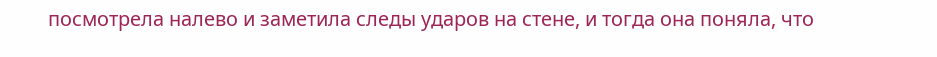посмотрела налево и заметила следы ударов на стене, и тогда она поняла, что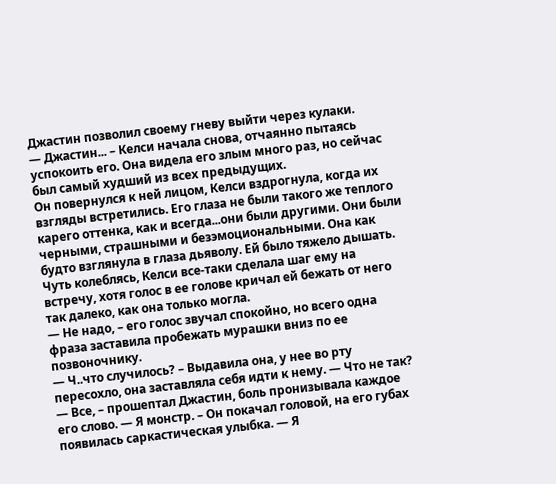Джастин позволил своему гневу выйти через кулаки.
— Джастин... – Келси начала снова, отчаянно пытаясь успокоить его. Она видела его злым много раз, но сейчас был самый худший из всех предыдущих.
Он повернулся к ней лицом, Келси вздрогнула, когда их взгляды встретились. Его глаза не были такого же теплого карего оттенка, как и всегда...они были другими. Они были черными, страшными и безэмоциональными. Она как будто взглянула в глаза дьяволу. Ей было тяжело дышать.
Чуть колеблясь, Келси все-таки сделала шаг ему на встречу, хотя голос в ее голове кричал ей бежать от него так далеко, как она только могла.
— Не надо, – его голос звучал спокойно, но всего одна фраза заставила пробежать мурашки вниз по ее позвоночнику.
— Ч..что случилось? – Выдавила она, у нее во рту пересохло, она заставляла себя идти к нему. — Что не так?
— Все, – прошептал Джастин, боль пронизывала каждое его слово. — Я монстр. – Он покачал головой, на его губах появилась саркастическая улыбка. — Я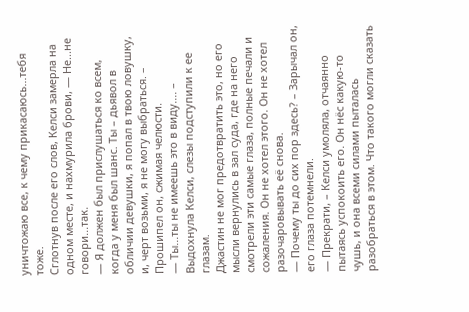уничтожаю все, к чему прикасаюсь...тебя тоже.
Сглотнув после его слов, Келси замерла на одном месте, и нахмурила брови, — Не...не говори...так.
— Я должен был прислушаться ко всем, когда у меня был шанс. Ты – дьявол в обличии девушки, я попал в твою ловушку, и, черт возьми, я не могу выбраться. – Прошипел он, сжимая челюсти.
— Ты...ты не имеешь это в виду.... – Выдохнула Келси, слезы подступили к ее глазам.
Джастин не мог предотвратить это, но его мысли вернулись в зал суда, где на него смотрели эти самые глаза, полные печали и сожаления. Он не хотел этого. Он не хотел разочаровывать её снова.
— Почему ты до сих пор здесь? – Зарычал он, его глаза потемнели.
— Прекрати, – Келси умоляла, отчаянно пытаясь успокоить его. Он нёс какую-то чушь, и она всеми силами пыталась разобраться в этом. Что такого могли сказать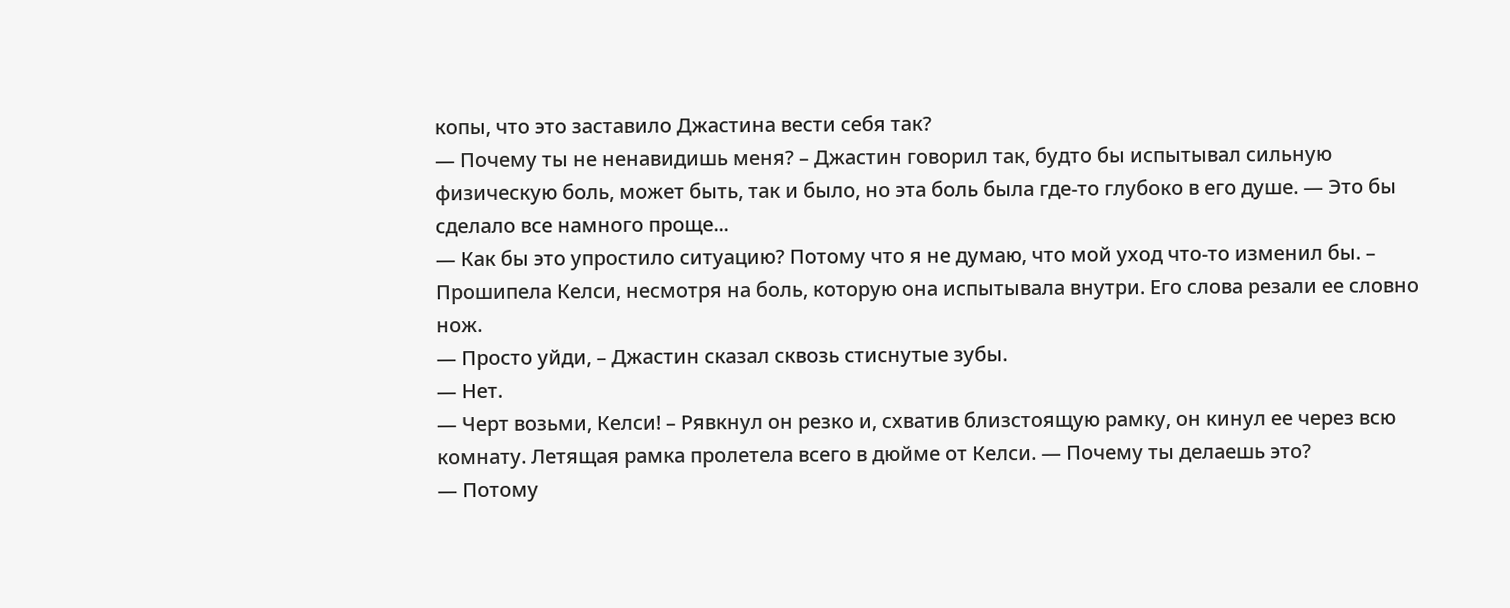копы, что это заставило Джастина вести себя так?
— Почему ты не ненавидишь меня? – Джастин говорил так, будто бы испытывал сильную физическую боль, может быть, так и было, но эта боль была где-то глубоко в его душе. — Это бы сделало все намного проще...
— Как бы это упростило ситуацию? Потому что я не думаю, что мой уход что-то изменил бы. – Прошипела Келси, несмотря на боль, которую она испытывала внутри. Его слова резали ее словно нож.
— Просто уйди, – Джастин сказал сквозь стиснутые зубы.
— Нет.
— Черт возьми, Келси! – Рявкнул он резко и, схватив близстоящую рамку, он кинул ее через всю комнату. Летящая рамка пролетела всего в дюйме от Келси. — Почему ты делаешь это?
— Потому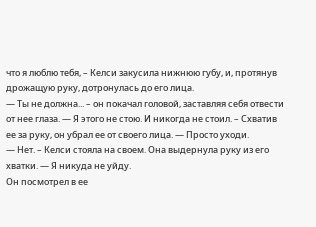что я люблю тебя, – Келси закусила нижнюю губу, и, протянув дрожащую руку, дотронулась до его лица.
— Ты не должна... – он покачал головой, заставляя себя отвести от нее глаза. — Я этого не стою. И никогда не стоил. – Схватив ее за руку, он убрал ее от своего лица. — Просто уходи.
— Нет. – Келси стояла на своем. Она выдернула руку из его хватки. — Я никуда не уйду.
Он посмотрел в ее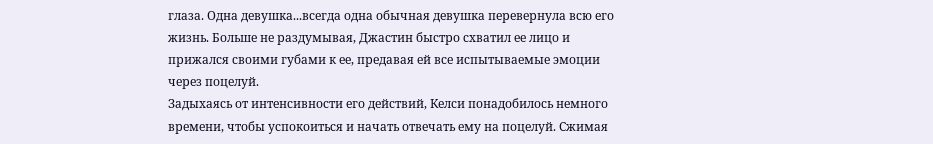глаза. Одна девушка...всегда одна обычная девушка перевернула всю его жизнь. Больше не раздумывая, Джастин быстро схватил ее лицо и прижался своими губами к ее, предавая ей все испытываемые эмоции через поцелуй.
Задыхаясь от интенсивности его действий, Келси понадобилось немного времени, чтобы успокоиться и начать отвечать ему на поцелуй. Сжимая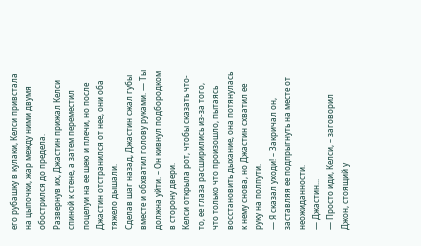его рубашку в кулаки, Келси привстала на цыпочки, жар между ними двумя обострился до предела.
Развернув их, Джастин прижал Келси спиной к стене, а затем переместил поцелуи на ее шею и плечи, но после Джастин отстранился от нее, они оба тяжело дышали.
Сделав шаг назад, Джастин сжал губы вместе и обхватил голову руками. — Ты должна уйти. – Он кивнул подбородком в сторону двери.
Келси открыла рот, чтобы сказать что-то, ее глаза расширились из-за того, что только что произошло, пытаясь восстановить дыхание, она потянулась к нему снова, но Джастин схватил ее руку на полпути.
— Я сказал уходи! – Закричал он, заставляя ее подпрыгнуть на месте от неожиданности.
— Джастин...
— Просто иди, Келси, – заговорил Джон, стоящий у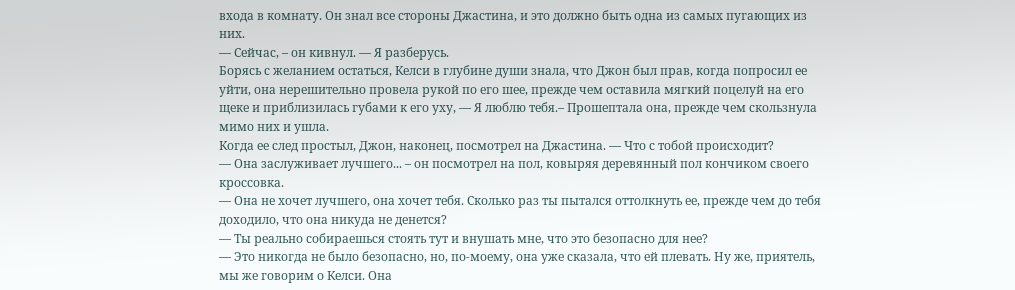входа в комнату. Он знал все стороны Джастина, и это должно быть одна из самых пугающих из них.
— Сейчас, – он кивнул. — Я разберусь.
Борясь с желанием остаться, Келси в глубине души знала, что Джон был прав, когда попросил ее уйти, она нерешительно провела рукой по его шее, прежде чем оставила мягкий поцелуй на его щеке и приблизилась губами к его уху, — Я люблю тебя.– Прошептала она, прежде чем скользнула мимо них и ушла.
Когда ее след простыл, Джон, наконец, посмотрел на Джастина. — Что с тобой происходит?
— Она заслуживает лучшего... – он посмотрел на пол, ковыряя деревянный пол кончиком своего кроссовка.
— Она не хочет лучшего, она хочет тебя. Сколько раз ты пытался оттолкнуть ее, прежде чем до тебя доходило, что она никуда не денется?
— Ты реально собираешься стоять тут и внушать мне, что это безопасно для нее?
— Это никогда не было безопасно, но, по-моему, она уже сказала, что ей плевать. Ну же, приятель, мы же говорим о Келси. Она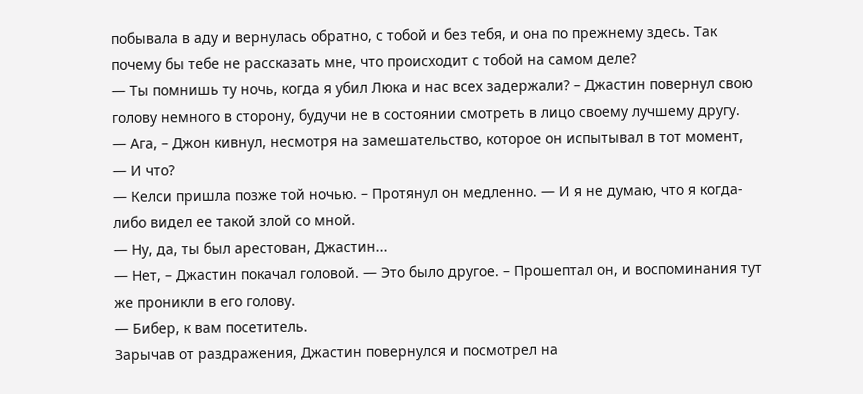побывала в аду и вернулась обратно, с тобой и без тебя, и она по прежнему здесь. Так почему бы тебе не рассказать мне, что происходит с тобой на самом деле?
— Ты помнишь ту ночь, когда я убил Люка и нас всех задержали? – Джастин повернул свою голову немного в сторону, будучи не в состоянии смотреть в лицо своему лучшему другу.
— Ага, – Джон кивнул, несмотря на замешательство, которое он испытывал в тот момент, — И что?
— Келси пришла позже той ночью. – Протянул он медленно. — И я не думаю, что я когда-либо видел ее такой злой со мной.
— Ну, да, ты был арестован, Джастин...
— Нет, – Джастин покачал головой. — Это было другое. – Прошептал он, и воспоминания тут же проникли в его голову.
— Бибер, к вам посетитель.
Зарычав от раздражения, Джастин повернулся и посмотрел на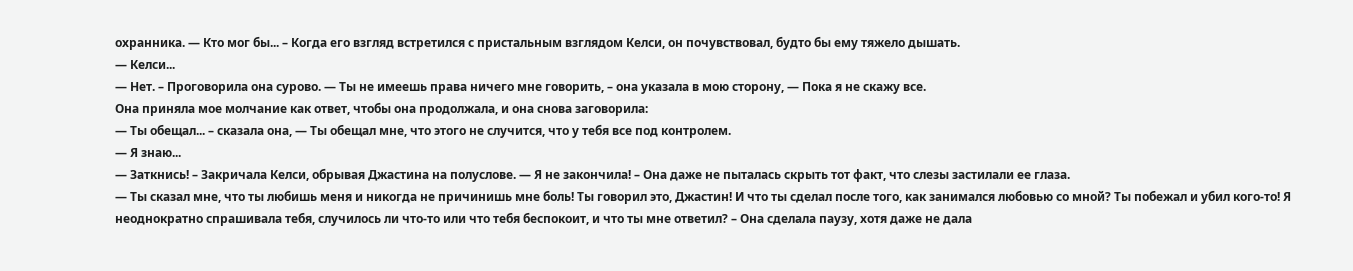охранника. — Кто мог бы... – Когда его взгляд встретился с пристальным взглядом Келси, он почувствовал, будто бы ему тяжело дышать.
— Келси...
— Нет. – Проговорила она сурово. — Ты не имеешь права ничего мне говорить, – она указала в мою сторону, — Пока я не скажу все.
Она приняла мое молчание как ответ, чтобы она продолжала, и она снова заговорила:
— Ты обещал... – сказала она, — Ты обещал мне, что этого не случится, что у тебя все под контролем.
— Я знаю...
— Заткнись! – Закричала Келси, обрывая Джастина на полуслове. — Я не закончила! – Она даже не пыталась скрыть тот факт, что слезы застилали ее глаза.
— Ты сказал мне, что ты любишь меня и никогда не причинишь мне боль! Ты говорил это, Джастин! И что ты сделал после того, как занимался любовью со мной? Ты побежал и убил кого-то! Я неоднократно спрашивала тебя, случилось ли что-то или что тебя беспокоит, и что ты мне ответил? – Она сделала паузу, хотя даже не дала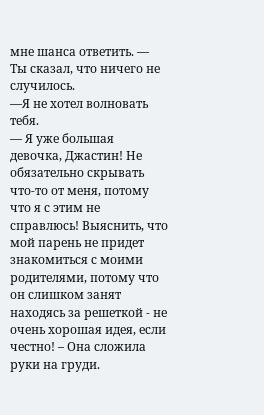мне шанса ответить. — Ты сказал, что ничего не случилось.
—Я не хотел волновать тебя.
— Я уже большая девочка, Джастин! Не обязательно скрывать что-то от меня, потому что я с этим не справлюсь! Выяснить, что мой парень не придет знакомиться с моими родителями, потому что он слишком занят находясь за решеткой - не очень хорошая идея, если честно! – Она сложила руки на груди.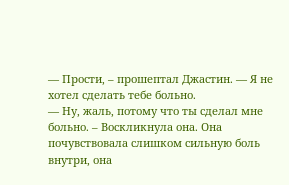— Прости, – прошептал Джастин. — Я не хотел сделать тебе больно.
— Ну, жаль, потому что ты сделал мне больно. – Воскликнула она. Она почувствовала слишком сильную боль внутри, она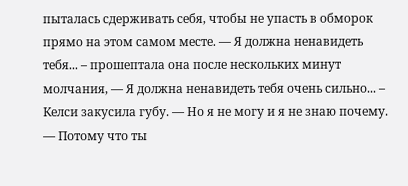пыталась сдерживать себя, чтобы не упасть в обморок прямо на этом самом месте. — Я должна ненавидеть тебя... – прошептала она после нескольких минут молчания, — Я должна ненавидеть тебя очень сильно... – Келси закусила губу. — Но я не могу и я не знаю почему.
— Потому что ты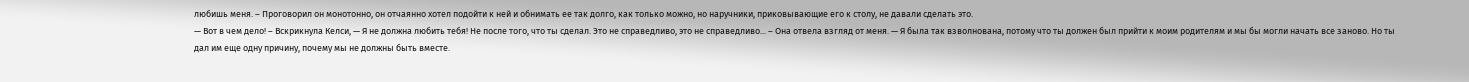любишь меня. – Проговорил он монотонно, он отчаянно хотел подойти к ней и обнимать ее так долго, как только можно, но наручники, приковывающие его к столу, не давали сделать это.
— Вот в чем дело! – Вскрикнула Келси, — Я не должна любить тебя! Не после того, что ты сделал. Это не справедливо, это не справедливо... – Она отвела взгляд от меня. — Я была так взволнована, потому что ты должен был прийти к моим родителям и мы бы могли начать все заново. Но ты дал им еще одну причину, почему мы не должны быть вместе.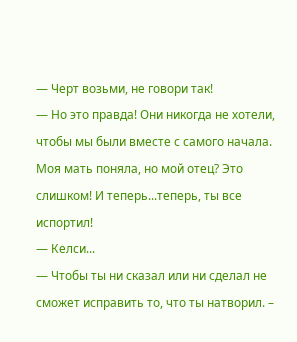— Черт возьми, не говори так!
— Но это правда! Они никогда не хотели, чтобы мы были вместе с самого начала. Моя мать поняла, но мой отец? Это слишком! И теперь...теперь, ты все испортил!
— Келси...
— Чтобы ты ни сказал или ни сделал не сможет исправить то, что ты натворил. –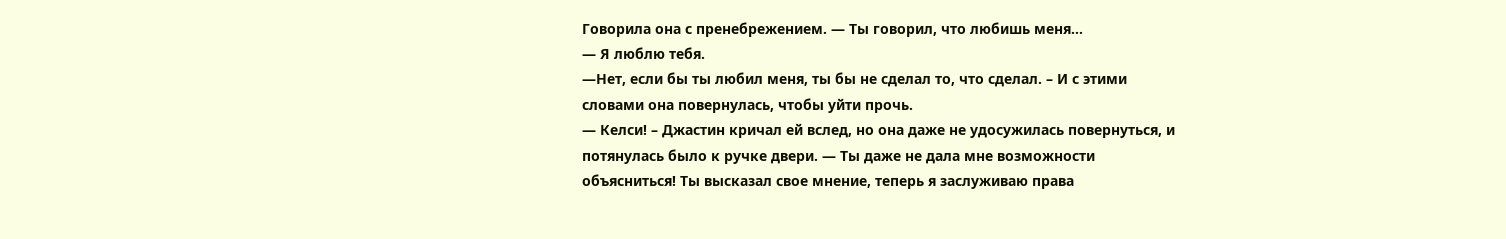Говорила она с пренебрежением. — Ты говорил, что любишь меня...
— Я люблю тебя.
—Нет, если бы ты любил меня, ты бы не сделал то, что сделал. – И с этими словами она повернулась, чтобы уйти прочь.
— Келси! – Джастин кричал ей вслед, но она даже не удосужилась повернуться, и потянулась было к ручке двери. — Ты даже не дала мне возможности объясниться! Ты высказал свое мнение, теперь я заслуживаю права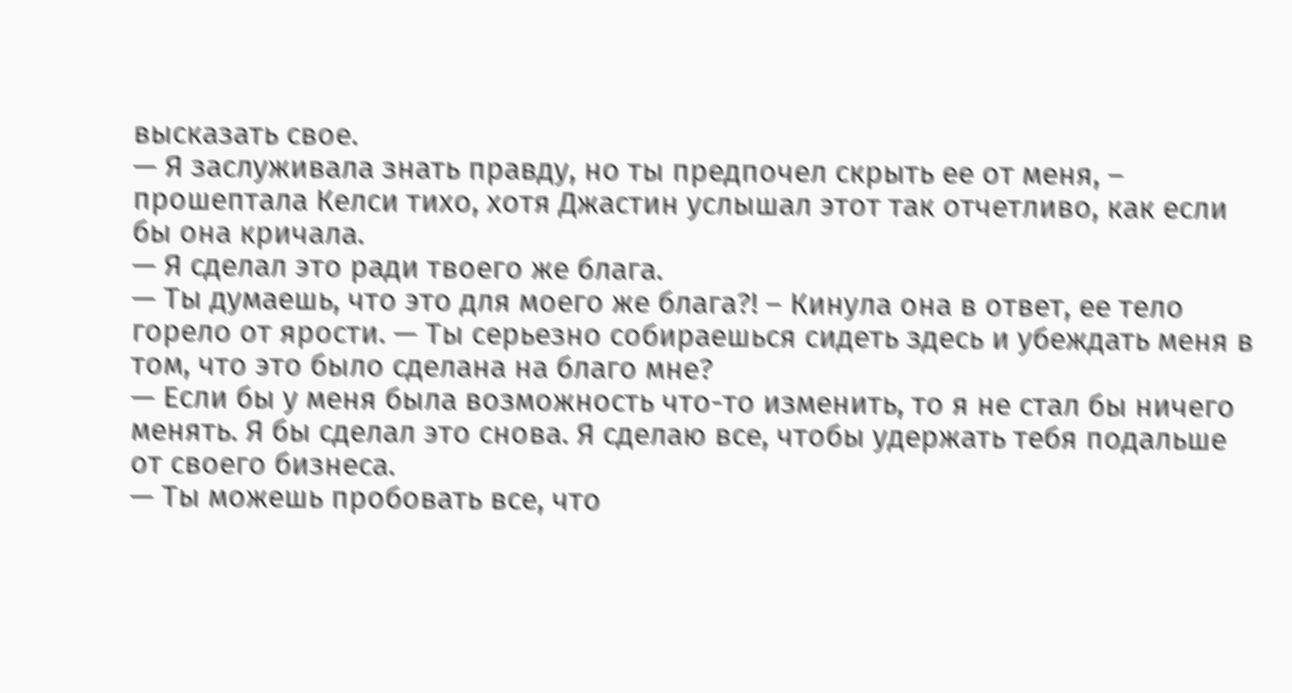высказать свое.
— Я заслуживала знать правду, но ты предпочел скрыть ее от меня, – прошептала Келси тихо, хотя Джастин услышал этот так отчетливо, как если бы она кричала.
— Я сделал это ради твоего же блага.
— Ты думаешь, что это для моего же блага?! – Кинула она в ответ, ее тело горело от ярости. — Ты серьезно собираешься сидеть здесь и убеждать меня в том, что это было сделана на благо мне?
— Если бы у меня была возможность что-то изменить, то я не стал бы ничего менять. Я бы сделал это снова. Я сделаю все, чтобы удержать тебя подальше от своего бизнеса.
— Ты можешь пробовать все, что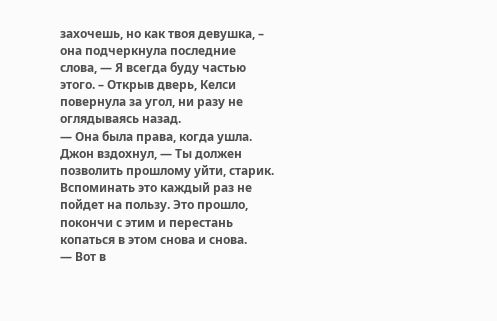захочешь, но как твоя девушка, – она подчеркнула последние слова, — Я всегда буду частью этого. – Открыв дверь, Келси повернула за угол, ни разу не оглядываясь назад.
— Она была права, когда ушла.
Джон вздохнул, — Ты должен позволить прошлому уйти, старик. Вспоминать это каждый раз не пойдет на пользу. Это прошло, покончи с этим и перестань копаться в этом снова и снова.
— Вот в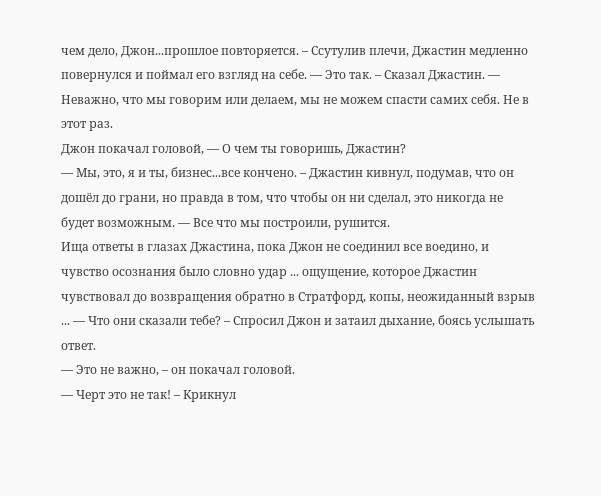чем дело, Джон...прошлое повторяется. – Ссутулив плечи, Джастин медленно повернулся и поймал его взгляд на себе. — Это так. – Сказал Джастин. — Неважно, что мы говорим или делаем, мы не можем спасти самих себя. Не в этот раз.
Джон покачал головой, — О чем ты говоришь, Джастин?
— Мы, это, я и ты, бизнес...все кончено. – Джастин кивнул, подумав, что он дошёл до грани, но правда в том, что чтобы он ни сделал, это никогда не будет возможным. — Все что мы построили, рушится.
Ища ответы в глазах Джастина, пока Джон не соединил все воедино, и чувство осознания было словно удар ... ощущение, которое Джастин чувствовал до возвращения обратно в Стратфорд, копы, неожиданный взрыв ... — Что они сказали тебе? – Спросил Джон и затаил дыхание, боясь услышать ответ.
— Это не важно, – он покачал головой.
— Черт это не так! – Крикнул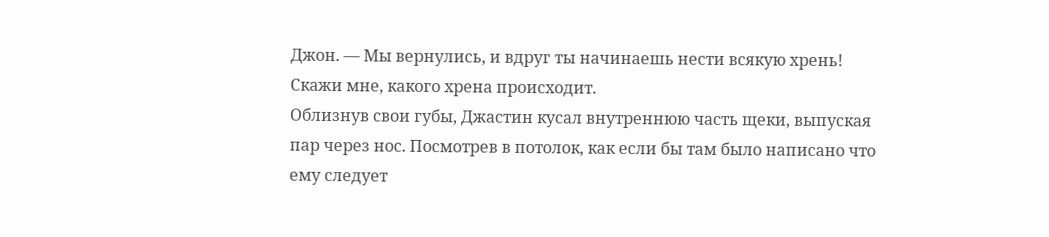Джон. — Мы вернулись, и вдруг ты начинаешь нести всякую хрень! Скажи мне, какого хрена происходит.
Облизнув свои губы, Джастин кусал внутреннюю часть щеки, выпуская пар через нос. Посмотрев в потолок, как если бы там было написано что ему следует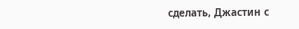сделать, Джастин с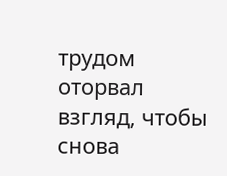трудом оторвал взгляд, чтобы снова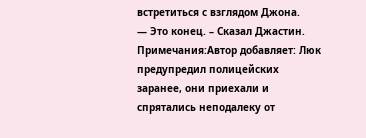встретиться с взглядом Джона.
— Это конец. – Сказал Джастин.
Примечания:Автор добавляет: Люк предупредил полицейских заранее, они приехали и спрятались неподалеку от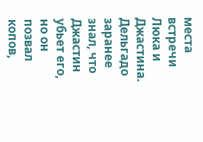места встречи Люка и Джастина. Дельгадо заранее знал, что Джастин убьет его, но он позвал копов,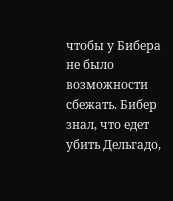чтобы у Бибера не было возможности сбежать. Бибер знал, что едет убить Дельгадо,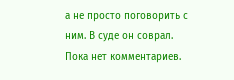а не просто поговорить с ним. В суде он соврал.
Пока нет комментариев.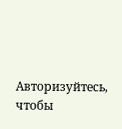Авторизуйтесь, чтобы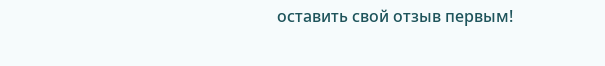оставить свой отзыв первым!